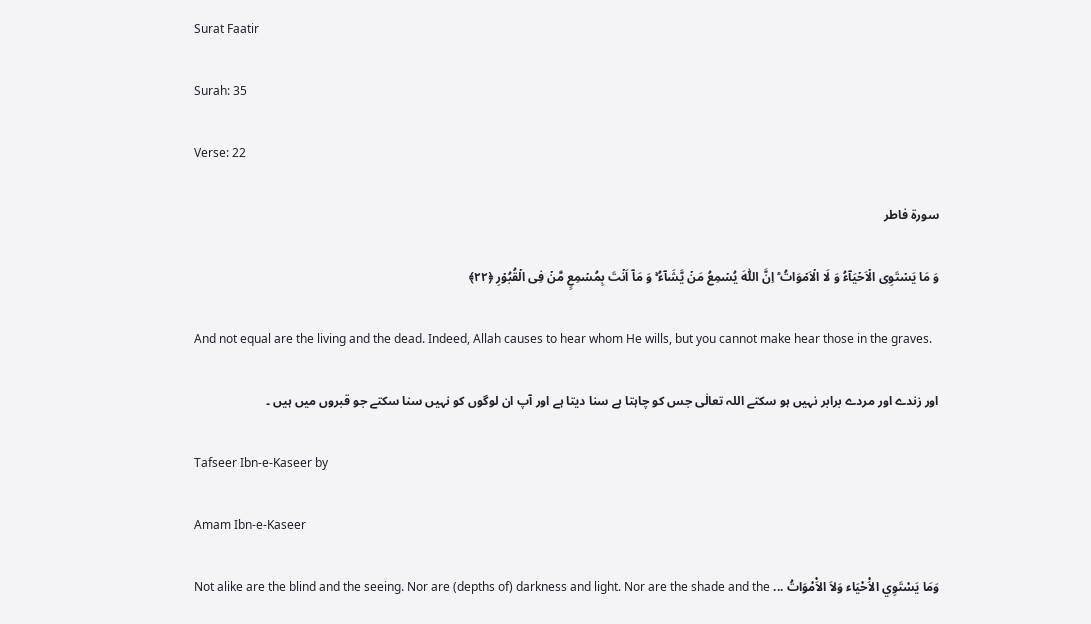Surat Faatir

Surah: 35

Verse: 22

سورة فاطر

وَ مَا یَسۡتَوِی الۡاَحۡیَآءُ وَ لَا الۡاَمۡوَاتُ ؕ اِنَّ اللّٰہَ یُسۡمِعُ مَنۡ یَّشَآءُ ۚ وَ مَاۤ اَنۡتَ بِمُسۡمِعٍ مَّنۡ فِی الۡقُبُوۡرِ ﴿۲۲﴾

And not equal are the living and the dead. Indeed, Allah causes to hear whom He wills, but you cannot make hear those in the graves.

اور زندے اور مردے برابر نہیں ہو سکتے اللہ تعالٰی جس کو چاہتا ہے سنا دیتا ہے اور آپ ان لوگوں کو نہیں سنا سکتے جو قبروں میں ہیں ۔

Tafseer Ibn-e-Kaseer by

Amam Ibn-e-Kaseer

وَمَا يَسْتَوِي الاَْحْيَاء وَلاَ الاَْمْوَاتُ ... Not alike are the blind and the seeing. Nor are (depths of) darkness and light. Nor are the shade and the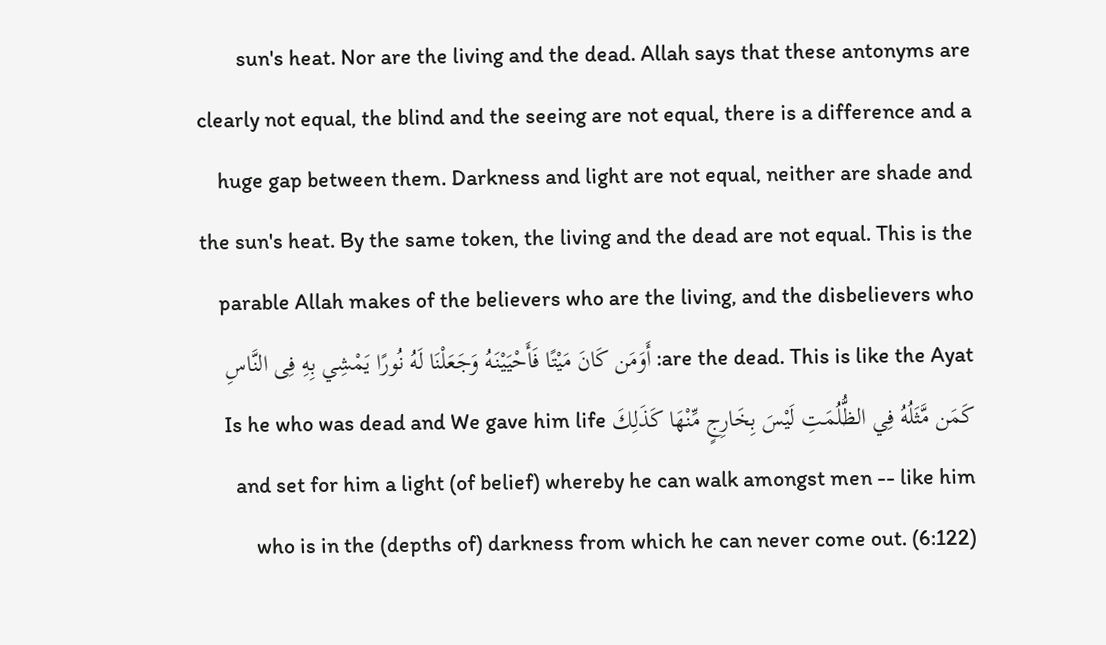sun's heat. Nor are the living and the dead. Allah says that these antonyms are clearly not equal, the blind and the seeing are not equal, there is a difference and a huge gap between them. Darkness and light are not equal, neither are shade and the sun's heat. By the same token, the living and the dead are not equal. This is the parable Allah makes of the believers who are the living, and the disbelievers who are the dead. This is like the Ayat: أَوَمَن كَانَ مَيْتًا فَأَحْيَيْنَـهُ وَجَعَلْنَا لَهُ نُورًا يَمْشِي بِهِ فِى النَّاسِ كَمَن مَّثَلُهُ فِي الظُّلُمَـتِ لَيْسَ بِخَارِجٍ مِّنْهَا كَذَلِكَ Is he who was dead and We gave him life and set for him a light (of belief) whereby he can walk amongst men -- like him who is in the (depths of) darkness from which he can never come out. (6:122)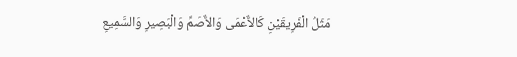مَثَلُ الْفَرِيقَيْنِ كَالاٌّعْمَى وَالاٌّصَمِّ وَالْبَصِيرِ وَالسَّمِيعِ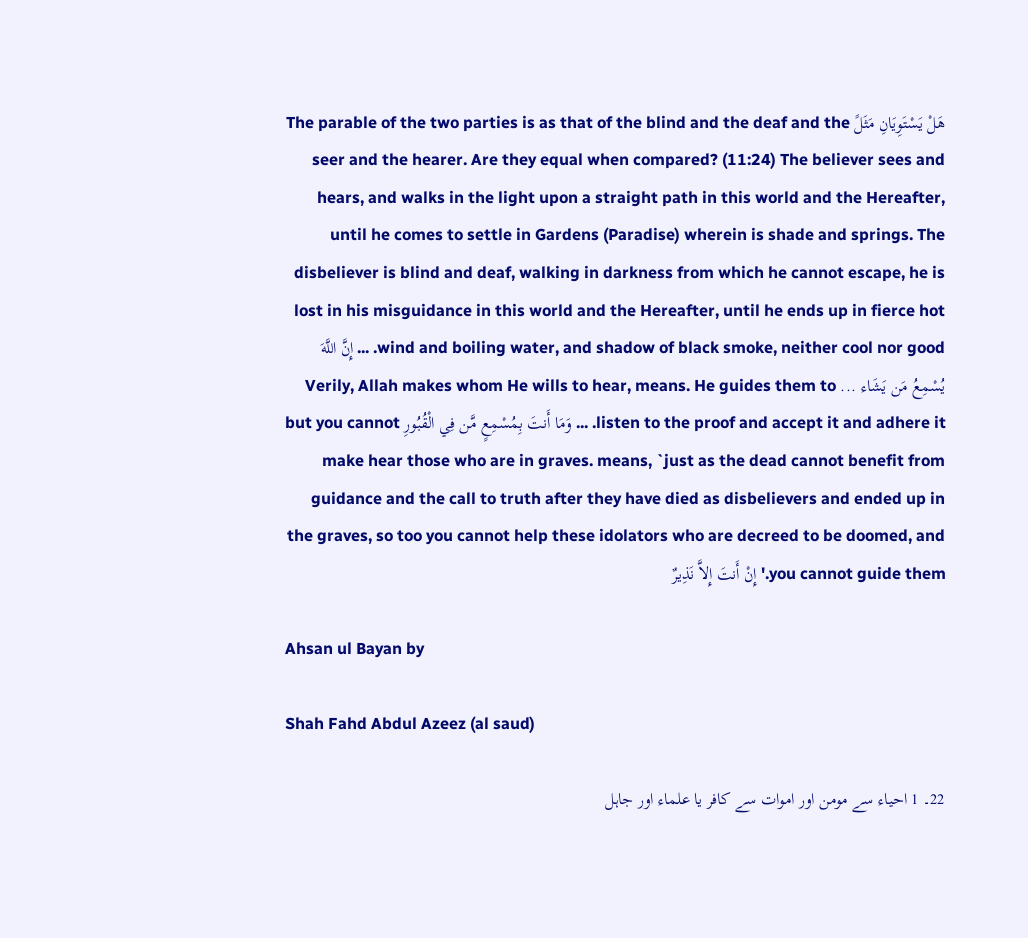هَلْ يَسْتَوِيَانِ مَثَلً The parable of the two parties is as that of the blind and the deaf and the seer and the hearer. Are they equal when compared? (11:24) The believer sees and hears, and walks in the light upon a straight path in this world and the Hereafter, until he comes to settle in Gardens (Paradise) wherein is shade and springs. The disbeliever is blind and deaf, walking in darkness from which he cannot escape, he is lost in his misguidance in this world and the Hereafter, until he ends up in fierce hot wind and boiling water, and shadow of black smoke, neither cool nor good. ... إِنَّ اللَّهَ يُسْمِعُ مَن يَشَاء ... Verily, Allah makes whom He wills to hear, means. He guides them to listen to the proof and accept it and adhere it. ... وَمَا أَنتَ بِمُسْمِعٍ مَّن فِي الْقُبُورِ but you cannot make hear those who are in graves. means, `just as the dead cannot benefit from guidance and the call to truth after they have died as disbelievers and ended up in the graves, so too you cannot help these idolators who are decreed to be doomed, and you cannot guide them.' إِنْ أَنتَ إِلاَّ نَذِيرٌ

Ahsan ul Bayan by

Shah Fahd Abdul Azeez (al saud)

22۔ 1 احیاء سے مومن اور اموات سے کافر یا علماء اور جاہل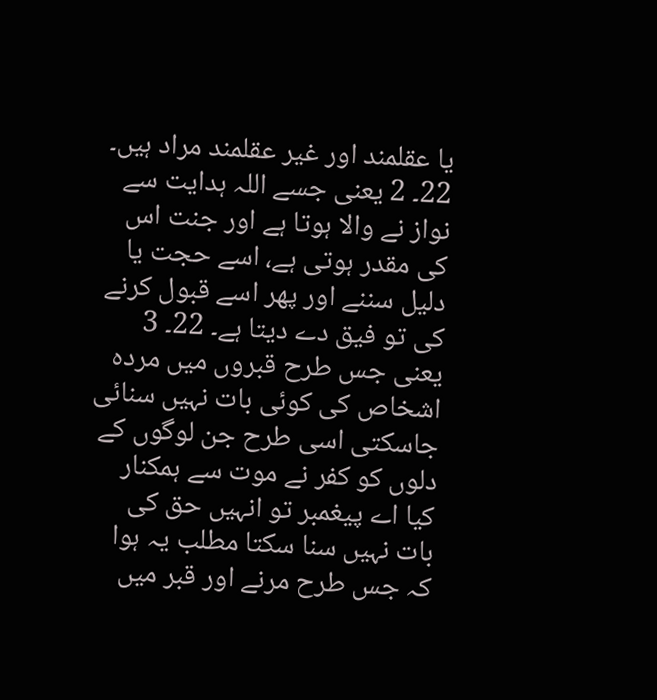یا عقلمند اور غیر عقلمند مراد ہیں۔ 22۔ 2 یعنی جسے اللہ ہدایت سے نواز نے والا ہوتا ہے اور جنت اس کی مقدر ہوتی ہے، اسے حجت یا دلیل سننے اور پھر اسے قبول کرنے کی تو فیق دے دیتا ہے۔ 22۔ 3 یعنی جس طرح قبروں میں مردہ اشخاص کی کوئی بات نہیں سنائی جاسکتی اسی طرح جن لوگوں کے دلوں کو کفر نے موت سے ہمکنار کیا اے پیغمبر تو انہیں حق کی بات نہیں سنا سکتا مطلب یہ ہوا کہ جس طرح مرنے اور قبر میں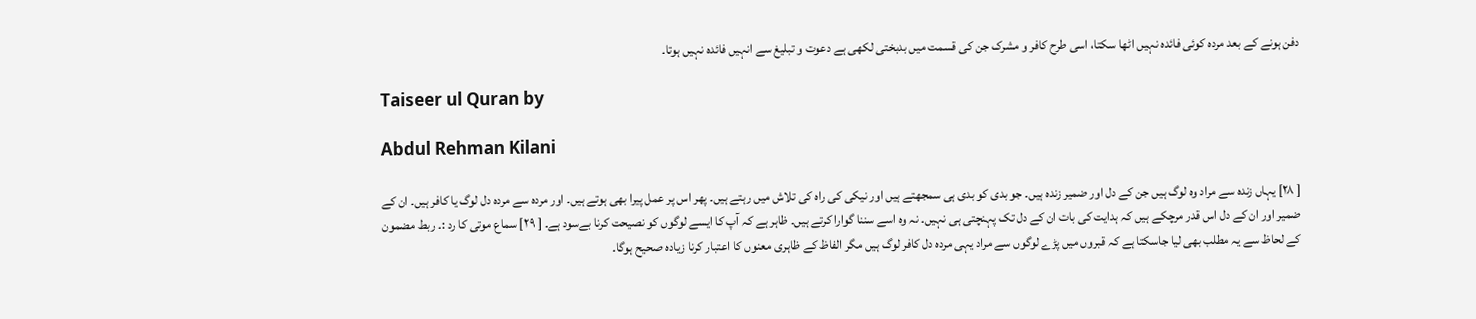دفن ہونے کے بعد مردہ کوئی فائدہ نہیں اٹھا سکتا، اسی طرح کافر و مشرک جن کی قسمت میں بدبختی لکھی ہے دعوت و تبلیغ سے انہیں فائدہ نہیں ہوتا۔

Taiseer ul Quran by

Abdul Rehman Kilani

[ ٢٨] یہاں زندہ سے مراد وہ لوگ ہیں جن کے دل اور ضمیر زندہ ہیں۔ جو بدی کو بدی ہی سمجھتے ہیں اور نیکی کی راہ کی تلاش میں رہتے ہیں۔ پھر اس پر عمل پیرا بھی ہوتے ہیں۔ اور مردہ سے مردہ دل لوگ یا کافر ہیں۔ ان کے ضمیر اور ان کے دل اس قدر مرچکے ہیں کہ ہدایت کی بات ان کے دل تک پہنچتی ہی نہیں۔ نہ وہ اسے سننا گوارا کرتے ہیں۔ ظاہر ہے کہ آپ کا ایسے لوگوں کو نصیحت کرنا بےسود ہے۔ [ ٢٩] سماع موتی کا رد :۔ ربط مضمون کے لحاظ سے یہ مطلب بھی لیا جاسکتا ہے کہ قبروں میں پڑے لوگوں سے مراد یہی مردہ دل کافر لوگ ہیں مگر الفاظ کے ظاہری معنوں کا اعتبار کرنا زیادہ صحیح ہوگا۔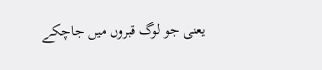یعنی جو لوگ قبروں میں جاچکے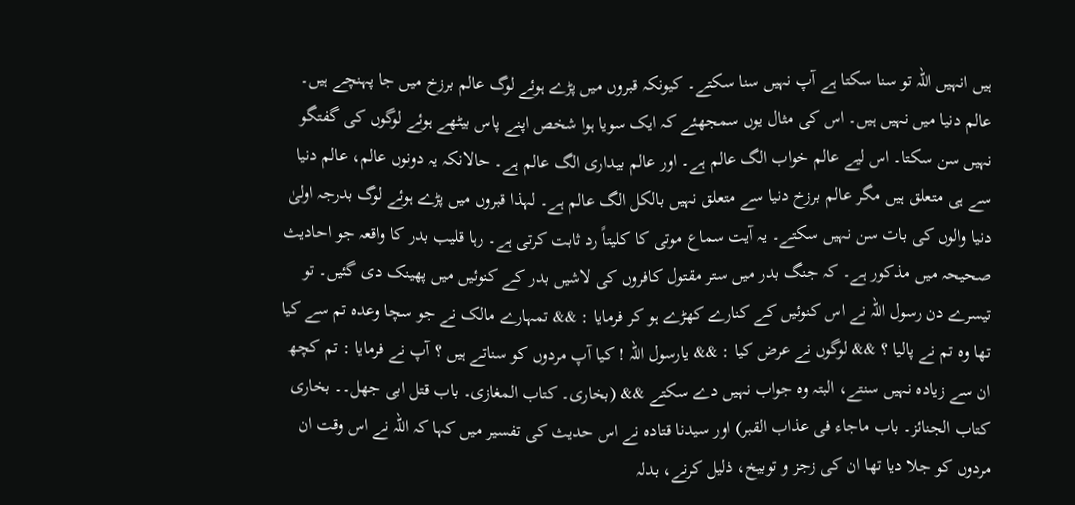ہیں انہیں اللہ تو سنا سکتا ہے آپ نہیں سنا سکتے۔ کیونکہ قبروں میں پڑے ہوئے لوگ عالم برزخ میں جا پہنچے ہیں۔ عالم دنیا میں نہیں ہیں۔ اس کی مثال یوں سمجھئے کہ ایک سویا ہوا شخص اپنے پاس بیٹھے ہوئے لوگوں کی گفتگو نہیں سن سکتا۔ اس لیے عالم خواب الگ عالم ہے۔ اور عالم بیداری الگ عالم ہے۔ حالانکہ یہ دونوں عالم، عالم دنیا سے ہی متعلق ہیں مگر عالم برزخ دنیا سے متعلق نہیں بالکل الگ عالم ہے۔ لہذا قبروں میں پڑے ہوئے لوگ بدرجہ اولیٰ دنیا والوں کی بات سن نہیں سکتے۔ یہ آیت سماع موتی کا کلیتاً رد ثابت کرتی ہے۔ رہا قلیب بدر کا واقعہ جو احادیث صحیحہ میں مذکور ہے۔ کہ جنگ بدر میں ستر مقتول کافروں کی لاشیں بدر کے کنوئیں میں پھینک دی گئیں۔ تو تیسرے دن رسول اللہ نے اس کنوئیں کے کنارے کھڑے ہو کر فرمایا : && تمہارے مالک نے جو سچا وعدہ تم سے کیا تھا وہ تم نے پالیا ؟ && لوگوں نے عرض کیا : && یارسول اللہ ! کیا آپ مردوں کو سناتے ہیں ؟ آپ نے فرمایا : تم کچھ ان سے زیادہ نہیں سنتے، البتہ وہ جواب نہیں دے سکتے && (بخاری۔ کتاب المغازی۔ باب قتل ابی جھل۔۔ بخاری کتاب الجنائز۔ باب ماجاء فی عذاب القبر) اور سیدنا قتادہ نے اس حدیث کی تفسیر میں کہا کہ اللہ نے اس وقت ان مردوں کو جلا دیا تھا ان کی زجز و توبیخ، ذلیل کرنے، بدلہ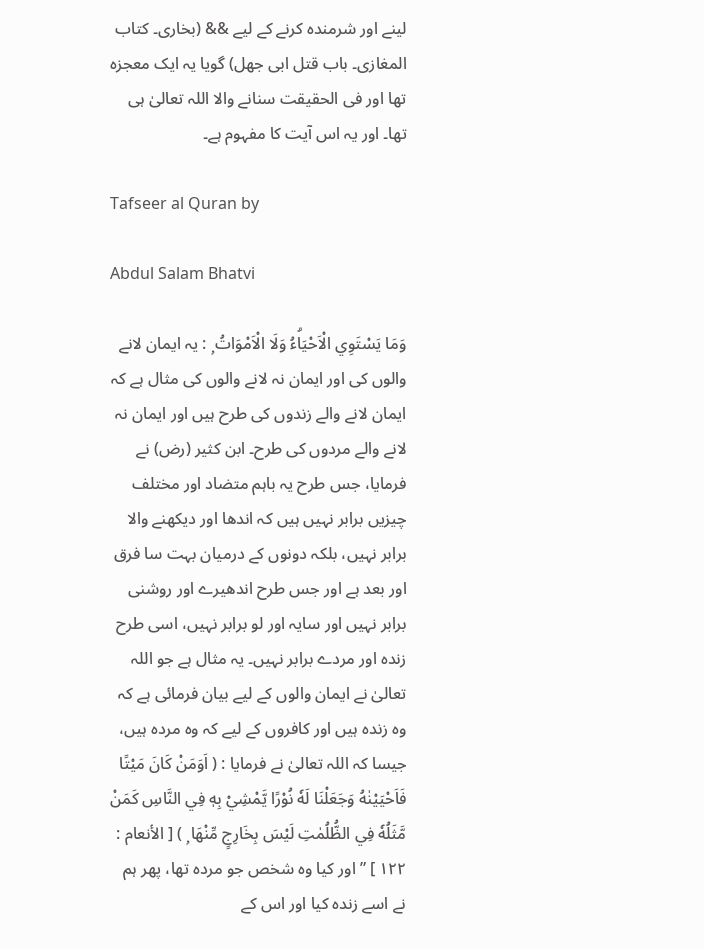لینے اور شرمندہ کرنے کے لیے && (بخاری۔ کتاب المغازی۔ باب قتل ابی جھل) گویا یہ ایک معجزہ تھا اور فی الحقیقت سنانے والا اللہ تعالیٰ ہی تھا۔ اور یہ اس آیت کا مفہوم ہے۔

Tafseer al Quran by

Abdul Salam Bhatvi

وَمَا يَسْتَوِي الْاَحْيَاۗءُ وَلَا الْاَمْوَاتُ ۭ : یہ ایمان لانے والوں کی اور ایمان نہ لانے والوں کی مثال ہے کہ ایمان لانے والے زندوں کی طرح ہیں اور ایمان نہ لانے والے مردوں کی طرح۔ ابن کثیر (رض) نے فرمایا، جس طرح یہ باہم متضاد اور مختلف چیزیں برابر نہیں ہیں کہ اندھا اور دیکھنے والا برابر نہیں، بلکہ دونوں کے درمیان بہت سا فرق اور بعد ہے اور جس طرح اندھیرے اور روشنی برابر نہیں اور سایہ اور لو برابر نہیں، اسی طرح زندہ اور مردے برابر نہیں۔ یہ مثال ہے جو اللہ تعالیٰ نے ایمان والوں کے لیے بیان فرمائی ہے کہ وہ زندہ ہیں اور کافروں کے لیے کہ وہ مردہ ہیں، جیسا کہ اللہ تعالیٰ نے فرمایا : ( اَوَمَنْ كَانَ مَيْتًا فَاَحْيَيْنٰهُ وَجَعَلْنَا لَهٗ نُوْرًا يَّمْشِيْ بِهٖ فِي النَّاسِ كَمَنْ مَّثَلُهٗ فِي الظُّلُمٰتِ لَيْسَ بِخَارِجٍ مِّنْهَا ۭ ) [ الأنعام : ١٢٢ ] ” اور کیا وہ شخص جو مردہ تھا، پھر ہم نے اسے زندہ کیا اور اس کے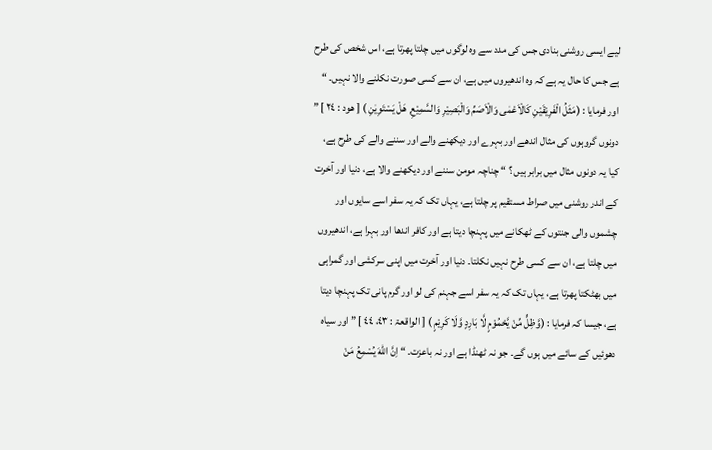لیے ایسی روشنی بنادی جس کی مدد سے وہ لوگوں میں چلتا پھرتا ہے، اس شخص کی طرح ہے جس کا حال یہ ہے کہ وہ اندھیروں میں ہے، ان سے کسی صورت نکلنے والا نہیں۔ “ اور فرمایا : (مَثَلُ الْفَرِيْقَيْنِ كَالْاَعْمٰى وَالْاَصَمِّ وَالْبَصِيْرِ وَالسَّمِيْعِ ۭ هَلْ يَسْتَوِيٰنِ ) [ ھود : ٢٤ ] ” دونوں گروہوں کی مثال اندھے اور بہرے اور دیکھنے والے اور سننے والے کی طرح ہے، کیا یہ دونوں مثال میں برابر ہیں ؟ “ چناچہ مومن سننے اور دیکھنے والا ہے، دنیا اور آخرت کے اندر روشنی میں صراط مستقیم پر چلتا ہے، یہاں تک کہ یہ سفر اسے سایوں اور چشموں والی جنتوں کے ٹھکانے میں پہنچا دیتا ہے اور کافر اندھا اور بہرا ہے، اندھیروں میں چلتا ہے، ان سے کسی طرح نہیں نکلتا۔ دنیا اور آخرت میں اپنی سرکشی اور گمراہی میں بھٹکتا پھرتا ہے، یہاں تک کہ یہ سفر اسے جہنم کی لو اور گرم پانی تک پہنچا دیتا ہے، جیسا کہ فرمایا : (وَّظِلٍّ مِّنْ يَّحْمُوْمٍ لَّا بَارِدٍ وَّلَا كَرِيْمٍ ) [ الواقعۃ : ٤٣، ٤٤ ] ” اور سیاہ دھوئیں کے سائے میں ہوں گے۔ جو نہ ٹھنڈا ہے اور نہ باعزت۔ “ اِنَّ اللّٰهَ يُسْمِعُ مَنْ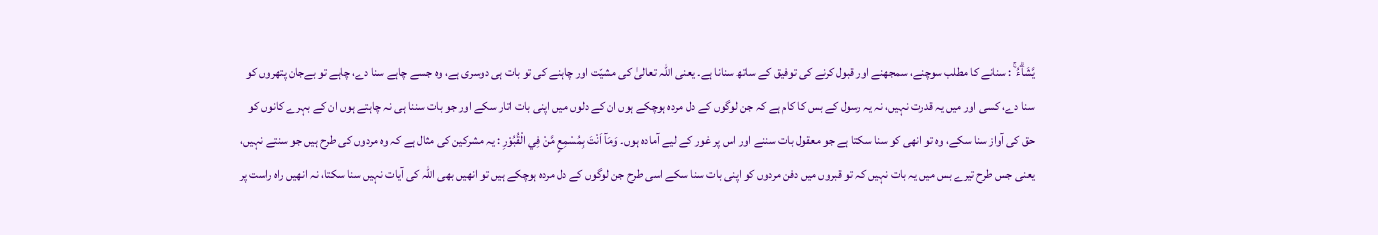يَّشَاۗءُ ۚ : سنانے کا مطلب سوچنے، سمجھنے اور قبول کرنے کی توفیق کے ساتھ سنانا ہے۔ یعنی اللہ تعالیٰ کی مشیّت اور چاہنے کی تو بات ہی دوسری ہے، وہ جسے چاہے سنا دے، چاہے تو بےجان پتھروں کو سنا دے، کسی اور میں یہ قدرت نہیں، نہ یہ رسول کے بس کا کام ہے کہ جن لوگوں کے دل مردہ ہوچکے ہوں ان کے دلوں میں اپنی بات اتار سکے اور جو بات سننا ہی نہ چاہتے ہوں ان کے بہرے کانوں کو حق کی آواز سنا سکے، وہ تو انھی کو سنا سکتا ہے جو معقول بات سننے اور اس پر غور کے لیے آمادہ ہوں۔ وَمَآ اَنْتَ بِمُسْمِعٍ مَّنْ فِي الْقُبُوْرِ : یہ مشرکین کی مثال ہے کہ وہ مردوں کی طرح ہیں جو سنتے نہیں، یعنی جس طرح تیرے بس میں یہ بات نہیں کہ تو قبروں میں دفن مردوں کو اپنی بات سنا سکے اسی طرح جن لوگوں کے دل مردہ ہوچکے ہیں تو انھیں بھی اللہ کی آیات نہیں سنا سکتا، نہ انھیں راہ راست پر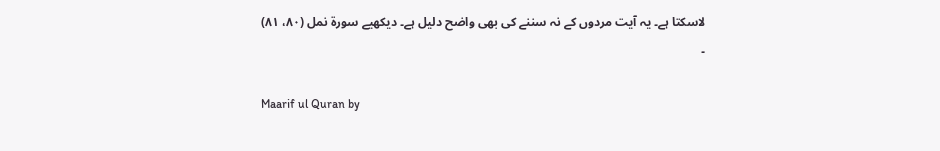لاسکتا ہے۔ یہ آیت مردوں کے نہ سننے کی بھی واضح دلیل ہے۔ دیکھیے سورة نمل (٨٠، ٨١) ۔

Maarif ul Quran by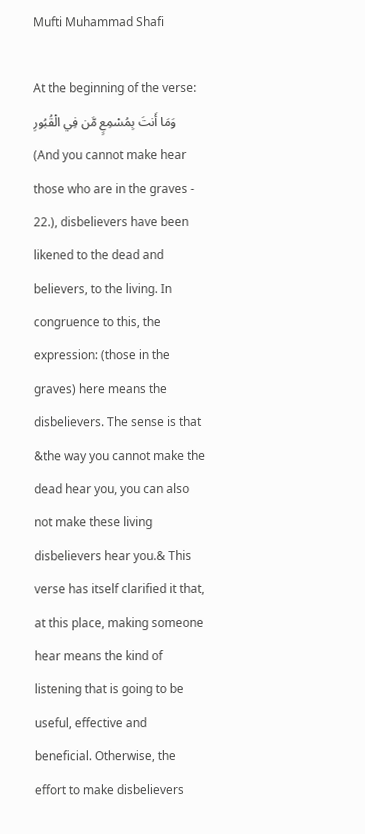Mufti Muhammad Shafi

At the beginning of the verse: وَمَا أَنتَ بِمُسْمِعٍ مَّن فِي الْقُبُورِ‌ (And you cannot make hear those who are in the graves - 22.), disbelievers have been likened to the dead and believers, to the living. In congruence to this, the expression: (those in the graves) here means the disbelievers. The sense is that &the way you cannot make the dead hear you, you can also not make these living disbelievers hear you.& This verse has itself clarified it that, at this place, making someone hear means the kind of listening that is going to be useful, effective and beneficial. Otherwise, the effort to make disbelievers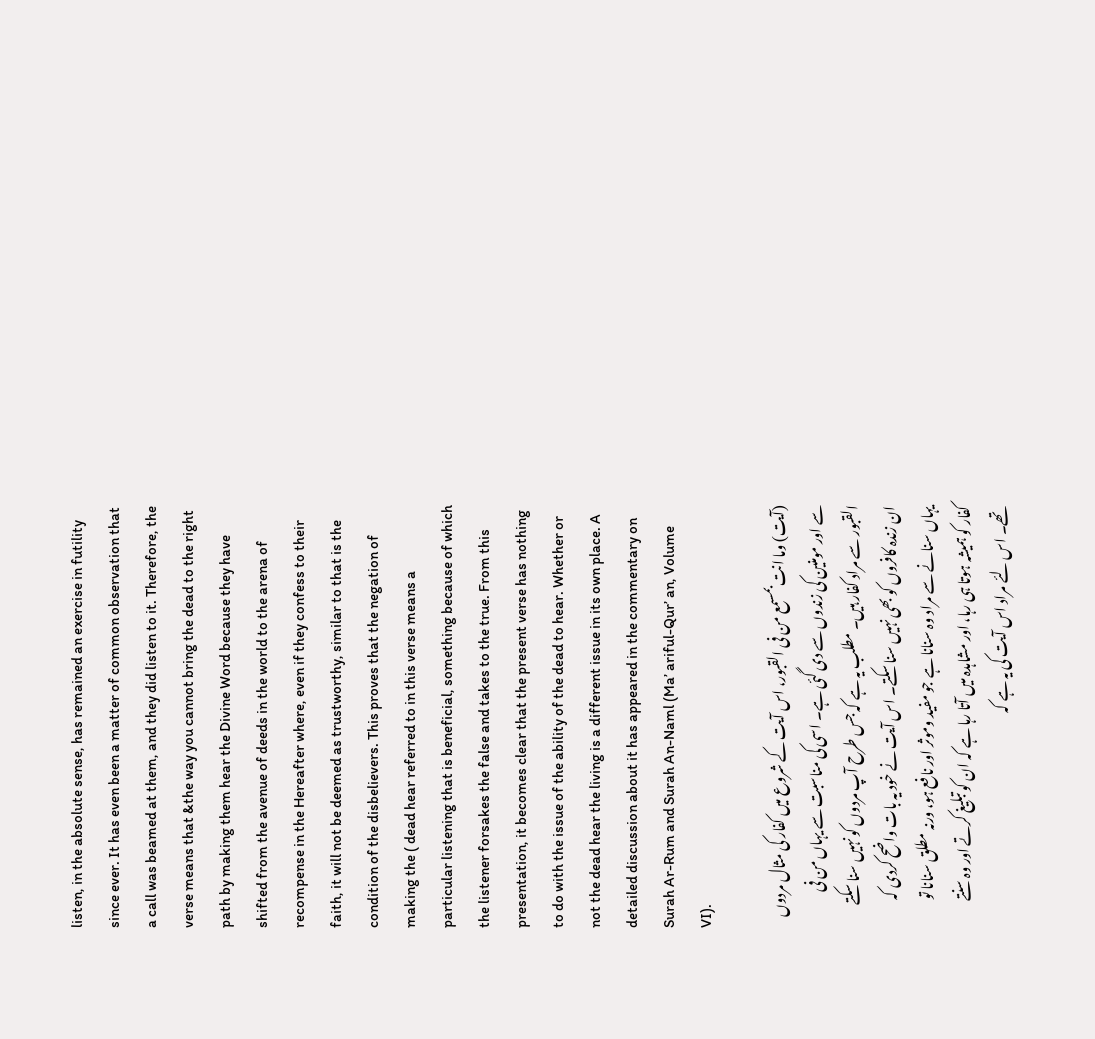listen, in the absolute sense, has remained an exercise in futility since ever. It has even been a matter of common observation that a call was beamed at them, and they did listen to it. Therefore, the verse means that &the way you cannot bring the dead to the right path by making them hear the Divine Word because they have shifted from the avenue of deeds in the world to the arena of recompense in the Hereafter where, even if they confess to their faith, it will not be deemed as trustworthy, similar to that is the condition of the disbelievers. This proves that the negation of making the ( dead hear referred to in this verse means a particular listening that is beneficial, something because of which the listener forsakes the false and takes to the true. From this presentation, it becomes clear that the present verse has nothing to do with the issue of the ability of the dead to hear. Whether or not the dead hear the living is a different issue in its own place. A detailed discussion about it has appeared in the commentary on Surah Ar-Rum and Surah An-Naml (Ma’ ariful-Qur’ an, Volume VI).

(آیت) وما انت بمسمع من فی القبور، اس آیت کے شروع میں کفار کی مثال مردوں سے اور مومنین کی زندوں سے دی گئی ہے۔ اسی کی مناسبت سے یہاں من فی القبور سے مراد کفار ہیں۔ مطلب یہ ہے کہ جس طرح آپ مردوں کو نہیں سنا سکتے ان زندہ کافروں کو بھی نہیں سنا سکتے۔ اس آیت نے خود یہ بات واضح کردی کہ یہاں سنانے سے مراد وہ سنانا ہے جو مفید وموثر اور نافع ہو، ورنہ مطلق سنانا تو کفار کو ہمیشہ ہوتا ہی رہا، اور مشاہدہ میں آتا رہا ہے کہ ان کو تبلیغ کرتے اور وہ سنتے تھے۔ اس لئے مراد اس آیت کی یہ ہے کہ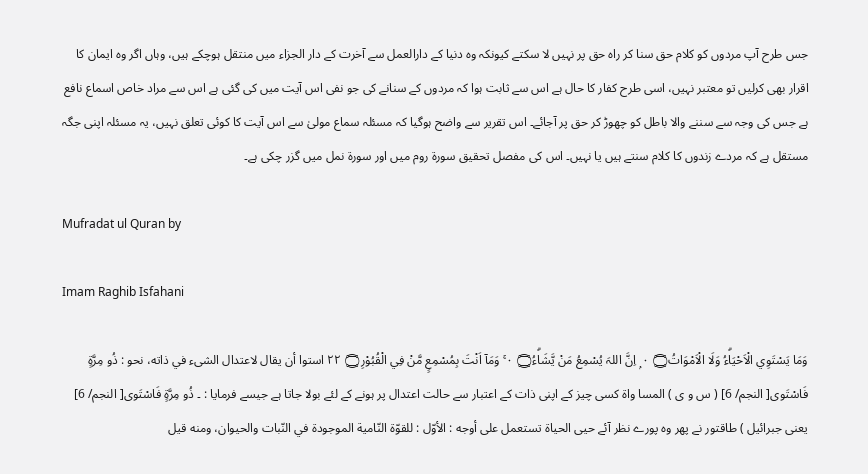جس طرح آپ مردوں کو کلام حق سنا کر راہ حق پر نہیں لا سکتے کیونکہ وہ دنیا کے دارالعمل سے آخرت کے دار الجزاء میں منتقل ہوچکے ہیں، وہاں اگر وہ ایمان کا اقرار بھی کرلیں تو معتبر نہیں، اسی طرح کفار کا حال ہے اس سے ثابت ہوا کہ مردوں کے سنانے کی جو نفی اس آیت میں کی گئی ہے اس سے مراد خاص اسماع نافع ہے جس کی وجہ سے سننے والا باطل کو چھوڑ کر حق پر آجائے۔ اس تقریر سے واضح ہوگیا کہ مسئلہ سماع مولیٰ سے اس آیت کا کوئی تعلق نہیں، یہ مسئلہ اپنی جگہ مستقل ہے کہ مردے زندوں کا کلام سنتے ہیں یا نہیں۔ اس کی مفصل تحقیق سورة روم میں اور سورة نمل میں گزر چکی ہے۔

Mufradat ul Quran by

Imam Raghib Isfahani

وَمَا يَسْتَوِي الْاَحْيَاۗءُ وَلَا الْاَمْوَاتُ۝ ٠ ۭ اِنَّ اللہَ يُسْمِعُ مَنْ يَّشَاۗءُ۝ ٠ ۚ وَمَآ اَنْتَ بِمُسْمِعٍ مَّنْ فِي الْقُبُوْرِ۝ ٢٢ استوا أن يقال لاعتدال الشیء في ذاته، نحو : ذُو مِرَّةٍ فَاسْتَوى[ النجم/ 6] ( س و ی ) المسا واۃ کسی چیز کے اپنی ذات کے اعتبار سے حالت اعتدال پر ہونے کے لئے بولا جاتا ہے جیسے فرمایا : ۔ ذُو مِرَّةٍ فَاسْتَوى[ النجم/ 6] یعنی جبرائیل ) طاقتور نے پھر وہ پورے نظر آئے حيى الحیاة تستعمل علی أوجه : الأوّل : للقوّة النّامية الموجودة في النّبات والحیوان، ومنه قيل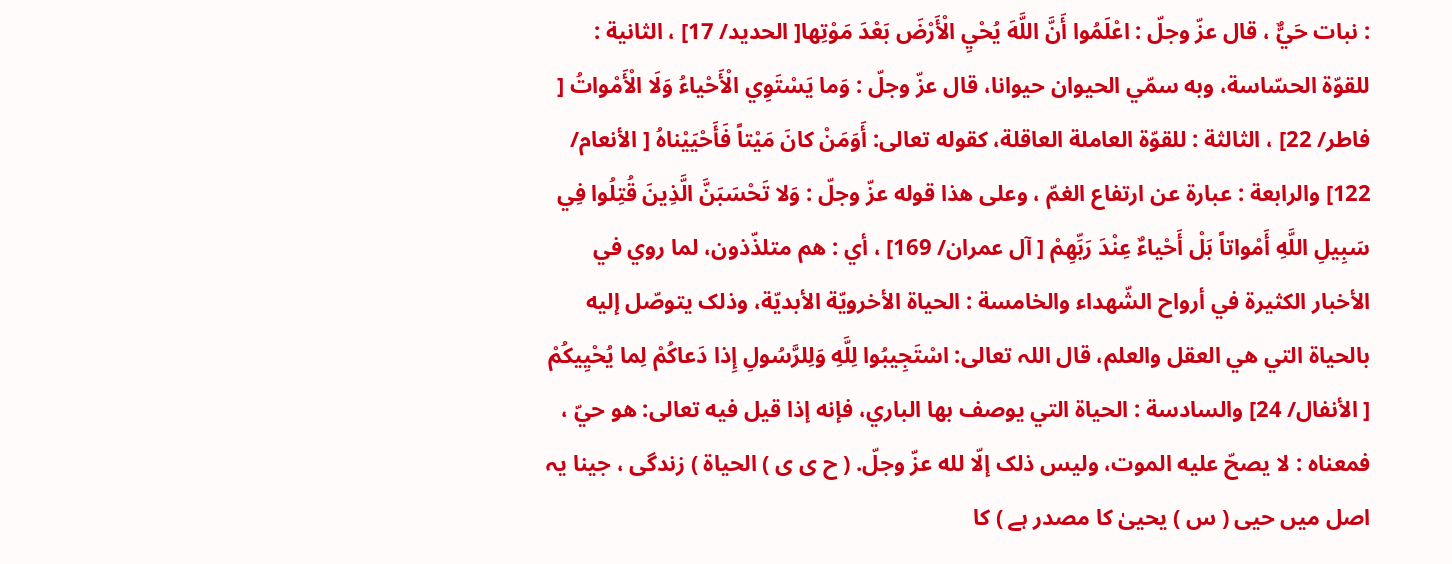: نبات حَيٌّ ، قال عزّ وجلّ : اعْلَمُوا أَنَّ اللَّهَ يُحْيِ الْأَرْضَ بَعْدَ مَوْتِها[ الحدید/ 17] ، الثانية : للقوّة الحسّاسة، وبه سمّي الحیوان حيوانا، قال عزّ وجلّ : وَما يَسْتَوِي الْأَحْياءُ وَلَا الْأَمْواتُ [ فاطر/ 22] ، الثالثة : للقوّة العاملة العاقلة، کقوله تعالی: أَوَمَنْ كانَ مَيْتاً فَأَحْيَيْناهُ [ الأنعام/ 122] والرابعة : عبارة عن ارتفاع الغمّ ، وعلی هذا قوله عزّ وجلّ : وَلا تَحْسَبَنَّ الَّذِينَ قُتِلُوا فِي سَبِيلِ اللَّهِ أَمْواتاً بَلْ أَحْياءٌ عِنْدَ رَبِّهِمْ [ آل عمران/ 169] ، أي : هم متلذّذون، لما روي في الأخبار الکثيرة في أرواح الشّهداء والخامسة : الحیاة الأخرويّة الأبديّة، وذلک يتوصّل إليه بالحیاة التي هي العقل والعلم، قال اللہ تعالی: اسْتَجِيبُوا لِلَّهِ وَلِلرَّسُولِ إِذا دَعاكُمْ لِما يُحْيِيكُمْ [ الأنفال/ 24] والسادسة : الحیاة التي يوصف بها الباري، فإنه إذا قيل فيه تعالی: هو حيّ ، فمعناه : لا يصحّ عليه الموت، ولیس ذلک إلّا لله عزّ وجلّ. ( ح ی ی ) الحیاۃ ) زندگی ، جینا یہ اصل میں حیی ( س ) یحییٰ کا مصدر ہے ) کا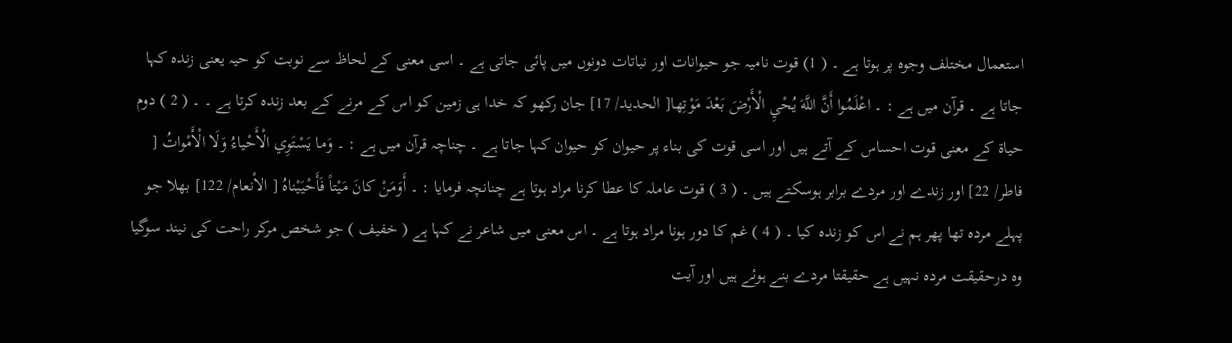استعمال مختلف وجوہ پر ہوتا ہے ۔ ( 1) قوت نامیہ جو حیوانات اور نباتات دونوں میں پائی جاتی ہے ۔ اسی معنی کے لحاظ سے نوبت کو حیہ یعنی زندہ کہا جاتا ہے ۔ قرآن میں ہے : ۔ اعْلَمُوا أَنَّ اللَّهَ يُحْيِ الْأَرْضَ بَعْدَ مَوْتِها[ الحدید/ 17] جان رکھو کہ خدا ہی زمین کو اس کے مرنے کے بعد زندہ کرتا ہے ۔ ۔ ( 2 ) دوم حیاۃ کے معنی قوت احساس کے آتے ہیں اور اسی قوت کی بناء پر حیوان کو حیوان کہا جاتا ہے ۔ چناچہ قرآن میں ہے : ۔ وَما يَسْتَوِي الْأَحْياءُ وَلَا الْأَمْواتُ [ فاطر/ 22] اور زندے اور مردے برابر ہوسکتے ہیں ۔ ( 3 ) قوت عاملہ کا عطا کرنا مراد ہوتا ہے چنانچہ فرمایا : ۔ أَوَمَنْ كانَ مَيْتاً فَأَحْيَيْناهُ [ الأنعام/ 122] بھلا جو پہلے مردہ تھا پھر ہم نے اس کو زندہ کیا ۔ ( 4 ) غم کا دور ہونا مراد ہوتا ہے ۔ اس معنی میں شاعر نے کہا ہے ( خفیف ) جو شخص مرکر راحت کی نیند سوگیا وہ درحقیقت مردہ نہیں ہے حقیقتا مردے بنے ہوئے ہیں اور آیت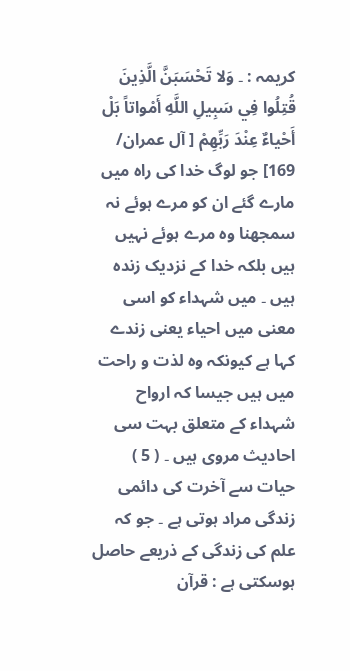کریمہ : ۔ وَلا تَحْسَبَنَّ الَّذِينَ قُتِلُوا فِي سَبِيلِ اللَّهِ أَمْواتاً بَلْ أَحْياءٌ عِنْدَ رَبِّهِمْ [ آل عمران/ 169] جو لوگ خدا کی راہ میں مارے گئے ان کو مرے ہوئے نہ سمجھنا وہ مرے ہوئے نہیں ہیں بلکہ خدا کے نزدیک زندہ ہیں ۔ میں شہداء کو اسی معنی میں احیاء یعنی زندے کہا ہے کیونکہ وہ لذت و راحت میں ہیں جیسا کہ ارواح شہداء کے متعلق بہت سی احادیث مروی ہیں ۔ ( 5 ) حیات سے آخرت کی دائمی زندگی مراد ہوتی ہے ۔ جو کہ علم کی زندگی کے ذریعے حاصل ہوسکتی ہے : قرآن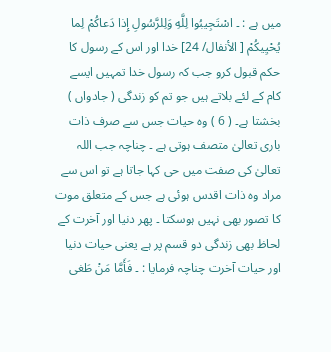میں ہے : ۔ اسْتَجِيبُوا لِلَّهِ وَلِلرَّسُولِ إِذا دَعاكُمْ لِما يُحْيِيكُمْ [ الأنفال/ 24] خدا اور اس کے رسول کا حکم قبول کرو جب کہ رسول خدا تمہیں ایسے کام کے لئے بلاتے ہیں جو تم کو زندگی ( جادواں ) بخشتا ہے۔ ( 6 ) وہ حیات جس سے صرف ذات باری تعالیٰ متصف ہوتی ہے ۔ چناچہ جب اللہ تعالیٰ کی صفت میں حی کہا جاتا ہے تو اس سے مراد وہ ذات اقدس ہوئی ہے جس کے متعلق موت کا تصور بھی نہیں ہوسکتا ۔ پھر دنیا اور آخرت کے لحاظ بھی زندگی دو قسم پر ہے یعنی حیات دنیا اور حیات آخرت چناچہ فرمایا : ۔ فَأَمَّا مَنْ طَغى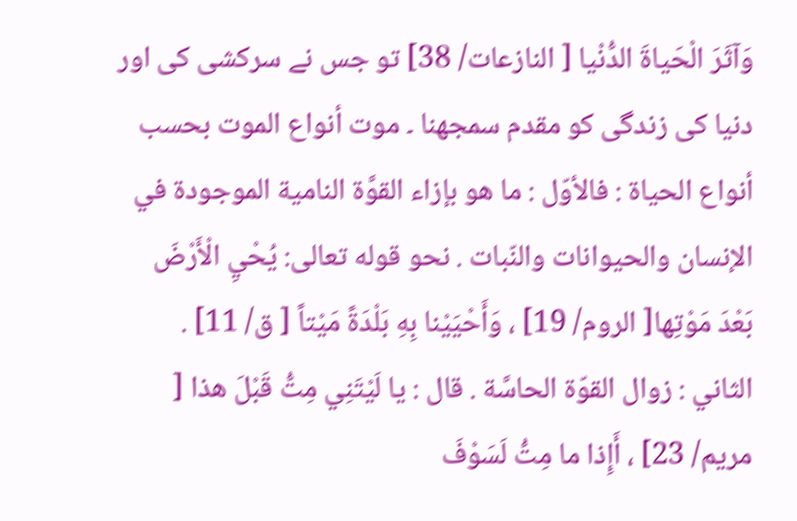وَآثَرَ الْحَياةَ الدُّنْيا [ النازعات/ 38] تو جس نے سرکشی کی اور دنیا کی زندگی کو مقدم سمجھنا ۔ موت أنواع الموت بحسب أنواع الحیاة : فالأوّل : ما هو بإزاء القوَّة النامية الموجودة في الإنسان والحیوانات والنّبات . نحو قوله تعالی: يُحْيِ الْأَرْضَ بَعْدَ مَوْتِها[ الروم/ 19] ، وَأَحْيَيْنا بِهِ بَلْدَةً مَيْتاً [ ق/ 11] . الثاني : زوال القوّة الحاسَّة . قال : يا لَيْتَنِي مِتُّ قَبْلَ هذا [ مریم/ 23] ، أَإِذا ما مِتُّ لَسَوْفَ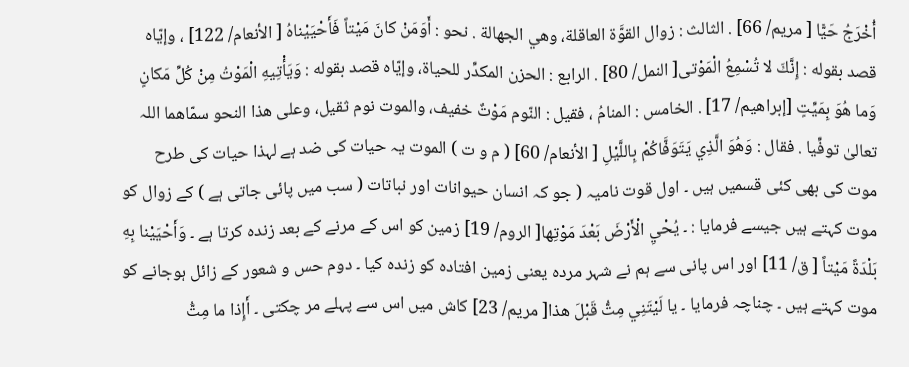أُخْرَجُ حَيًّا [ مریم/ 66] . الثالث : زوال القوَّة العاقلة، وهي الجهالة . نحو : أَوَمَنْ كانَ مَيْتاً فَأَحْيَيْناهُ [ الأنعام/ 122] ، وإيّاه قصد بقوله : إِنَّكَ لا تُسْمِعُ الْمَوْتى[ النمل/ 80] . الرابع : الحزن المکدِّر للحیاة، وإيّاه قصد بقوله : وَيَأْتِيهِ الْمَوْتُ مِنْ كُلِّ مَكانٍ وَما هُوَ بِمَيِّتٍ [إبراهيم/ 17] . الخامس : المنامُ ، فقیل : النّوم مَوْتٌ خفیف، والموت نوم ثقیل، وعلی هذا النحو سمّاهما اللہ تعالیٰ توفِّيا . فقال : وَهُوَ الَّذِي يَتَوَفَّاكُمْ بِاللَّيْلِ [ الأنعام/ 60] ( م و ت ) الموت یہ حیات کی ضد ہے لہذا حیات کی طرح موت کی بھی کئی قسمیں ہیں ۔ اول قوت نامیہ ( جو کہ انسان حیوانات اور نباتات ( سب میں پائی جاتی ہے ) کے زوال کو موت کہتے ہیں جیسے فرمایا : ۔ يُحْيِ الْأَرْضَ بَعْدَ مَوْتِها[ الروم/ 19] زمین کو اس کے مرنے کے بعد زندہ کرتا ہے ۔ وَأَحْيَيْنا بِهِ بَلْدَةً مَيْتاً [ ق/ 11] اور اس پانی سے ہم نے شہر مردہ یعنی زمین افتادہ کو زندہ کیا ۔ دوم حس و شعور کے زائل ہوجانے کو موت کہتے ہیں ۔ چناچہ فرمایا ۔ يا لَيْتَنِي مِتُّ قَبْلَ هذا[ مریم/ 23] کاش میں اس سے پہلے مر چکتی ۔ أَإِذا ما مِتُّ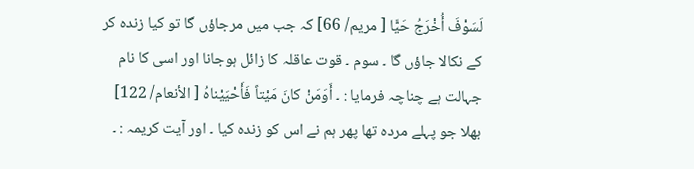لَسَوْفَ أُخْرَجُ حَيًّا [ مریم/ 66] کہ جب میں مرجاؤں گا تو کیا زندہ کر کے نکالا جاؤں گا ۔ سوم ۔ قوت عاقلہ کا زائل ہوجانا اور اسی کا نام جہالت ہے چناچہ فرمایا : ۔ أَوَمَنْ كانَ مَيْتاً فَأَحْيَيْناهُ [ الأنعام/ 122] بھلا جو پہلے مردہ تھا پھر ہم نے اس کو زندہ کیا ۔ اور آیت کریمہ : ۔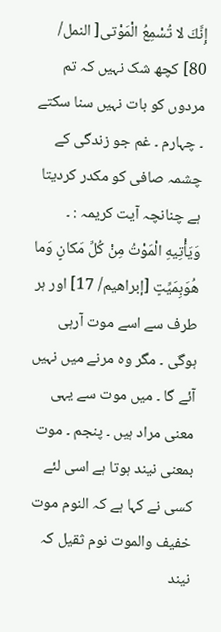إِنَّكَ لا تُسْمِعُ الْمَوْتى[ النمل/ 80] کچھ شک نہیں کہ تم مردوں کو بات نہیں سنا سکتے ۔ چہارم ۔ غم جو زندگی کے چشمہ صافی کو مکدر کردیتا ہے چنانچہ آیت کریمہ : ۔ وَيَأْتِيهِ الْمَوْتُ مِنْ كُلِّ مَكانٍ وَما هُوَبِمَيِّتٍ [إبراهيم/ 17] اور ہر طرف سے اسے موت آرہی ہوگی ۔ مگر وہ مرنے میں نہیں آئے گا ۔ میں موت سے یہی معنی مراد ہیں ۔ پنجم ۔ موت بمعنی نیند ہوتا ہے اسی لئے کسی نے کہا ہے کہ النوم موت خفیف والموت نوم ثقیل کہ نیند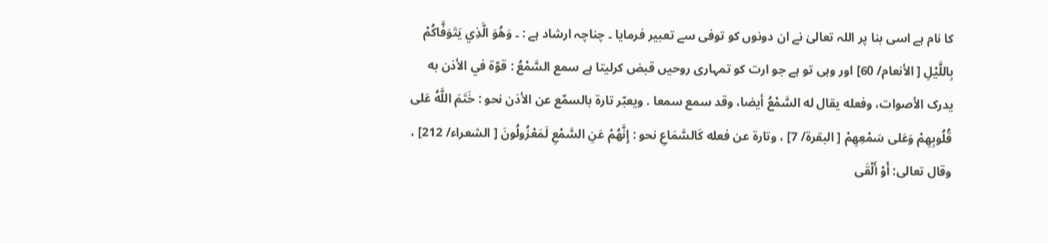کا نام ہے اسی بنا پر اللہ تعالیٰ نے ان دونوں کو توفی سے تعبیر فرمایا ۔ چناچہ ارشاد ہے : ۔ وَهُوَ الَّذِي يَتَوَفَّاكُمْ بِاللَّيْلِ [ الأنعام/ 60] اور وہی تو ہے جو ارت کو تمہاری روحیں قبض کرلیتا ہے سمع السَّمْعُ : قوّة في الأذن به يدرک الأصوات، وفعله يقال له السَّمْعُ أيضا، وقد سمع سمعا . ويعبّر تارة بالسمّع عن الأذن نحو : خَتَمَ اللَّهُ عَلى قُلُوبِهِمْ وَعَلى سَمْعِهِمْ [ البقرة/ 7] ، وتارة عن فعله كَالسَّمَاعِ نحو : إِنَّهُمْ عَنِ السَّمْعِ لَمَعْزُولُونَ [ الشعراء/ 212] ، وقال تعالی: أَوْ أَلْقَى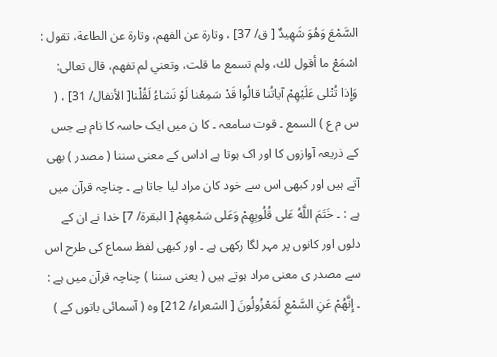السَّمْعَ وَهُوَ شَهِيدٌ [ ق/ 37] ، وتارة عن الفهم، وتارة عن الطاعة، تقول : اسْمَعْ ما أقول لك، ولم تسمع ما قلت، وتعني لم تفهم، قال تعالی: وَإِذا تُتْلى عَلَيْهِمْ آياتُنا قالُوا قَدْ سَمِعْنا لَوْ نَشاءُ لَقُلْنا[ الأنفال/ 31] ، ( س م ع ) السمع ۔ قوت سامعہ ۔ کا ن میں ایک حاسہ کا نام ہے جس کے ذریعہ آوازوں کا اور اک ہوتا ہے اداس کے معنی سننا ( مصدر ) بھی آتے ہیں اور کبھی اس سے خود کان مراد لیا جاتا ہے ۔ چناچہ قرآن میں ہے : ۔ خَتَمَ اللَّهُ عَلى قُلُوبِهِمْ وَعَلى سَمْعِهِمْ [ البقرة/ 7] خدا نے ان کے دلوں اور کانوں پر مہر لگا رکھی ہے ۔ اور کبھی لفظ سماع کی طرح اس سے مصدر ی معنی مراد ہوتے ہیں ( یعنی سننا ) چناچہ قرآن میں ہے : ۔ إِنَّهُمْ عَنِ السَّمْعِ لَمَعْزُولُونَ [ الشعراء/ 212] وہ ( آسمائی باتوں کے )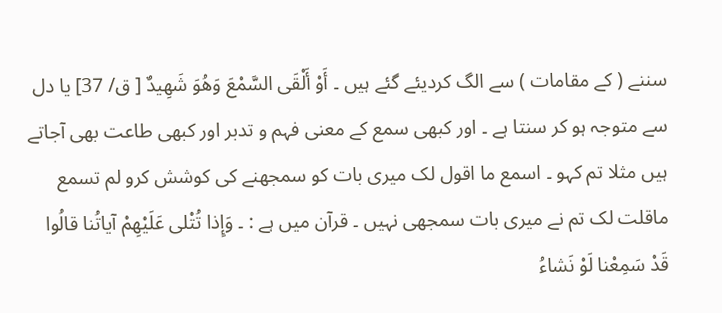سننے ( کے مقامات ) سے الگ کردیئے گئے ہیں ۔ أَوْ أَلْقَى السَّمْعَ وَهُوَ شَهِيدٌ [ ق/ 37] یا دل سے متوجہ ہو کر سنتا ہے ۔ اور کبھی سمع کے معنی فہم و تدبر اور کبھی طاعت بھی آجاتے ہیں مثلا تم کہو ۔ اسمع ما اقول لک میری بات کو سمجھنے کی کوشش کرو لم تسمع ماقلت لک تم نے میری بات سمجھی نہیں ۔ قرآن میں ہے : ۔ وَإِذا تُتْلى عَلَيْهِمْ آياتُنا قالُوا قَدْ سَمِعْنا لَوْ نَشاءُ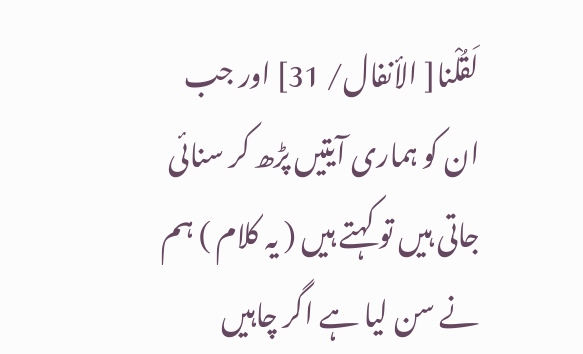لَقُلْنا[ الأنفال/ 31] اور جب ان کو ہماری آیتیں پڑھ کر سنائی جاتی ہیں تو کہتے ہیں ( یہ کلام ) ہم نے سن لیا ہے اگر چاہیں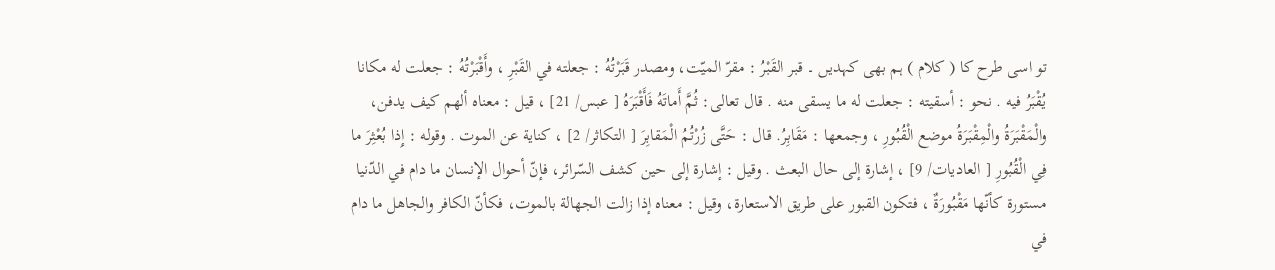تو اسی طرح کا ( کلام ) ہم بھی کہدیں ۔ قبر القَبْرُ : مقرّ الميّت، ومصدر قَبَرْتُهُ : جعلته في القَبْرِ ، وأَقْبَرْتُهُ : جعلت له مکانا يُقْبَرُ فيه . نحو : أسقیته : جعلت له ما يسقی منه . قال تعالی: ثُمَّ أَماتَهُ فَأَقْبَرَهُ [ عبس/ 21] ، قيل : معناه ألهم كيف يدفن، والْمَقْبَرَةُ والْمِقْبَرَةُ موضع الْقُبُورِ ، وجمعها : مَقَابِرُ. قال : حَتَّى زُرْتُمُ الْمَقابِرَ [ التکاثر/ 2] ، كناية عن الموت . وقوله : إِذا بُعْثِرَ ما فِي الْقُبُورِ [ العادیات/ 9] ، إشارة إلى حال البعث . وقیل : إشارة إلى حين كشف السّرائر، فإنّ أحوال الإنسان ما دام في الدّنيا مستورة كأنّها مَقْبُورَةٌ ، فتکون القبور علی طریق الاستعارة، وقیل : معناه إذا زالت الجهالة بالموت، فكأنّ الکافر والجاهل ما دام في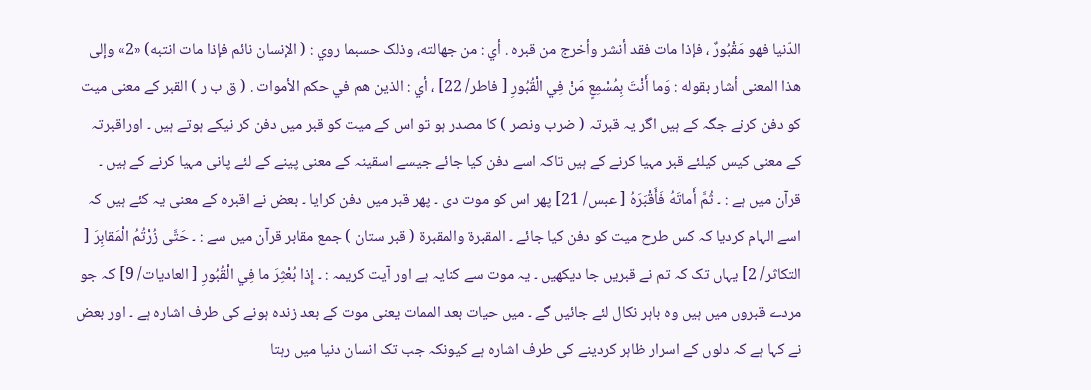الدّنيا فهو مَقْبُورٌ ، فإذا مات فقد أنشر وأخرج من قبره . أي : من جهالته، وذلک حسبما روي : ( الإنسان نائم فإذا مات انتبه) «2» وإلى هذا المعنی أشار بقوله : وَما أَنْتَ بِمُسْمِعٍ مَنْ فِي الْقُبُورِ [ فاطر/ 22] ، أي : الذین هم في حکم الأموات . ( ق ب ر ) القبر کے معنی میت کو دفن کرنے جگہ کے ہیں اگر یہ قبرتہ ( ضرب ونصر ) کا مصدر ہو تو اس کے میت کو قبر میں دفن کر نیکے ہوتے ہیں ۔ اوراقبرتہ کے معنی کیس کیلئے قبر مہیا کرنے کے ہیں تاکہ اسے دفن کیا جائے جیسے اسقینہ کے معنی پینے کے لئے پانی مہیا کرنے کے ہیں ۔ قرآن میں ہے : ۔ ثُمَّ أَماتَهُ فَأَقْبَرَهُ [ عبس/ 21] پھر اس کو موت دی ۔ پھر قبر میں دفن کرایا ۔ بعض نے اقبرہ کے معنی یہ کئے ہیں کہ اسے الہام کردیا کہ کس طرح میت کو دفن کیا جائے ۔ المقبرۃ والمقبرۃ ( قبر ستان ) جمع مقابر قرآن میں سے : ۔ حَتَّى زُرْتُمُ الْمَقابِرَ [ التکاثر/ 2] یہاں تک کہ تم نے قبریں جا دیکھیں ۔ یہ موت سے کنایہ ہے اور آیت کریمہ : ۔ إِذا بُعْثِرَ ما فِي الْقُبُورِ [ العادیات/ 9] کہ جو مردے قبروں میں ہیں وہ باہر نکال لئے جائیں گے ۔ میں حیات بعد الممات یعنی موت کے بعد زندہ ہونے کی طرف اشارہ ہے ۔ اور بعض نے کہا ہے کہ دلوں کے اسرار ظاہر کردینے کی طرف اشارہ ہے کیونکہ جب تک انسان دنیا میں رہتا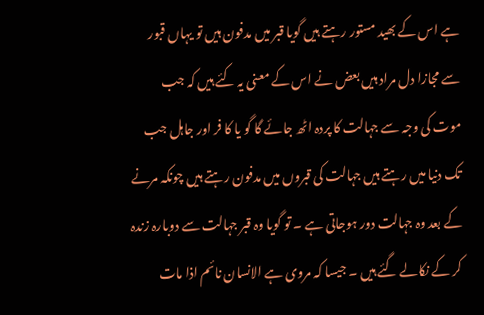ہے اس کے بھید مستور رہتے ہیں گویا قبر میں مدفون ہیں تو یہاں قبور سے مجازا دل مراد ہیں بعض نے اس کے معنی یہ کئے ہیں کہ جب موت کی وجہ سے جہالت کا پردہ اٹھ جائے گا گو یا کا فر اور جاہل جب تک دنیا میں رہتے ہیں جہالت کی قبروں میں مدفون رہتے ہیں چونکہ مرنے کے بعد وہ جہالت دور ہوجاتی ہے ۔ تو گویا وہ قبر جہالت سے دوبارہ زندہ کر کے نکالے گئے ہیں ۔ جیسا کہ مروی ہے الانسان نائم اذا مات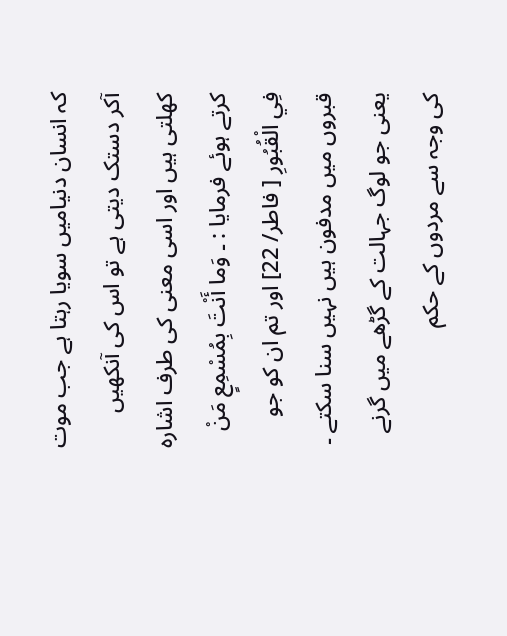کہ انسان دنیامیں سویا رہتا ہے جب موت آکر دستک دیتی ہے تو اس کی آنکھیں کھلتی ہیں اور اسی معنی کی طرف اشارہ کرتے ہوئے فرمایا : ۔ وَما أَنْتَ بِمُسْمِعٍ مَنْ فِي الْقُبُورِ [ فاطر/ 22] اور تم ان کو جو قبروں میں مدفون ہیں نہیں سنا سکتے ۔ یعنی جو لوگ جہالت کے گڑھے میں گرنے کی وجہ سے مردوں کے حکم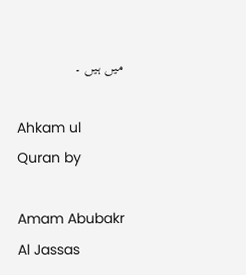میں ہیں ۔

Ahkam ul Quran by

Amam Abubakr Al Jassas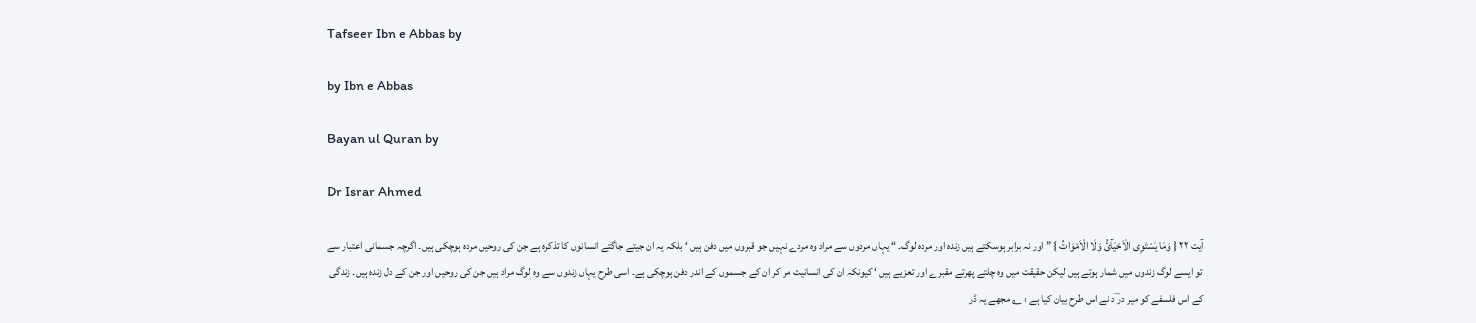Tafseer Ibn e Abbas by

by Ibn e Abbas

Bayan ul Quran by

Dr Israr Ahmed

آیت ٢٢ { وَمَا یَسْتَوِی الْاَحْیَآئُ وَلَا الْاَمْوَاتُ } ” اور نہ برابر ہوسکتے ہیں زندہ اور مردہ لوگ۔ “ یہاں مردوں سے مراد وہ مردے نہیں جو قبروں میں دفن ہیں ‘ بلکہ یہ ان جیتے جاگتے انسانوں کا تذکرہ ہے جن کی روحیں مردہ ہوچکی ہیں۔ اگرچہ جسمانی اعتبار سے تو ایسے لوگ زندوں میں شمار ہوتے ہیں لیکن حقیقت میں وہ چلتے پھرتے مقبرے اور تعزیے ہیں ‘ کیونکہ ان کی انسانیت مر کر ان کے جسموں کے اندر دفن ہوچکی ہے۔ اسی طرح یہاں زندوں سے وہ لوگ مراد ہیں جن کی روحیں اور جن کے دل زندہ ہیں۔ زندگی کے اس فلسفے کو میر در ؔد نے اس طرح بیان کیا ہے : ؎ مجھے یہ ڈر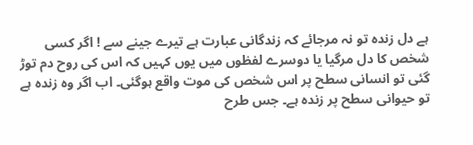ہے دل زندہ تو نہ مرجائے کہ زندگانی عبارت ہے تیرے جینے سے ! اگر کسی شخص کا دل مرگیا یا دوسرے لفظوں میں یوں کہیں کہ اس کی روح دم توڑ گئی تو انسانی سطح پر اس شخص کی موت واقع ہوگئی۔ اب اگر وہ زندہ ہے تو حیوانی سطح پر زندہ ہے۔ جس طرح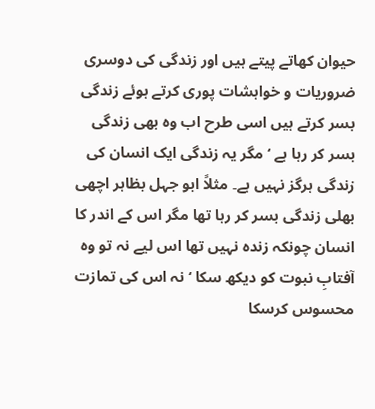حیوان کھاتے پیتے ہیں اور زندگی کی دوسری ضروریات و خواہشات پوری کرتے ہوئے زندگی بسر کرتے ہیں اسی طرح اب وہ بھی زندگی بسر کر رہا ہے ‘ مگر یہ زندگی ایک انسان کی زندگی ہرگز نہیں ہے۔ مثلاً ابو جہل بظاہر اچھی بھلی زندگی بسر کر رہا تھا مگر اس کے اندر کا انسان چونکہ زندہ نہیں تھا اس لیے نہ تو وہ آفتابِ نبوت کو دیکھ سکا ‘ نہ اس کی تمازت محسوس کرسکا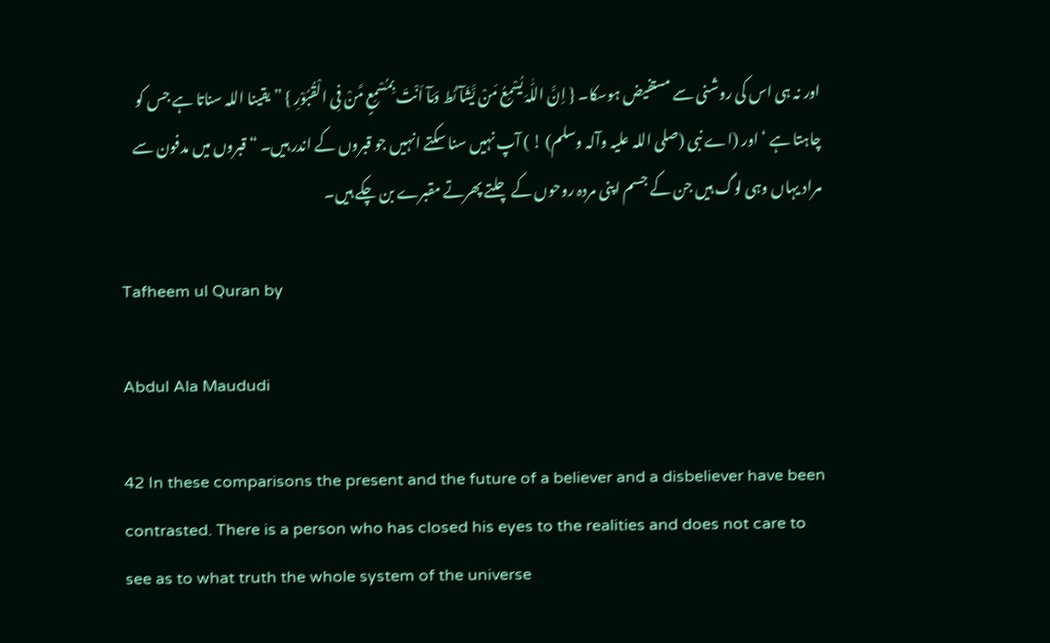اور نہ ہی اس کی روشنی سے مستفیض ہوسکا۔ { اِنَّ اللّٰہَ یُسْمِعُ مَنْ یَّشَآئُط وَمَآ اَنْتَ بِمُسْمِعٍ مَّنْ فِی الْقُبُوْرِ } ” یقینا اللہ سناتا ہے جس کو چاہتا ہے ‘ اور (اے نبی (صلی اللہ علیہ وآلہ وسلم) ! ) آپ نہیں سنا سکتے انہیں جو قبروں کے اندر ہیں۔ “ قبروں میں مدفون سے مراد یہاں وہی لوگ ہیں جن کے جسم اپنی مردہ روحوں کے چلتے پھرتے مقبرے بن چکے ہیں۔

Tafheem ul Quran by

Abdul Ala Maududi

42 In these comparisons the present and the future of a believer and a disbeliever have been contrasted. There is a person who has closed his eyes to the realities and does not care to see as to what truth the whole system of the universe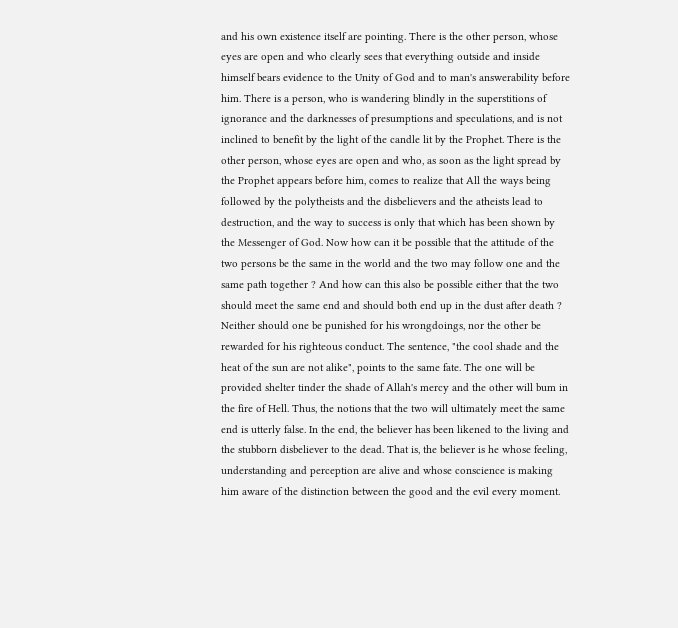and his own existence itself are pointing. There is the other person, whose eyes are open and who clearly sees that everything outside and inside himself bears evidence to the Unity of God and to man's answerability before him. There is a person, who is wandering blindly in the superstitions of ignorance and the darknesses of presumptions and speculations, and is not inclined to benefit by the light of the candle lit by the Prophet. There is the other person, whose eyes are open and who, as soon as the light spread by the Prophet appears before him, comes to realize that All the ways being followed by the polytheists and the disbelievers and the atheists lead to destruction, and the way to success is only that which has been shown by the Messenger of God. Now how can it be possible that the attitude of the two persons be the same in the world and the two may follow one and the same path together ? And how can this also be possible either that the two should meet the same end and should both end up in the dust after death ? Neither should one be punished for his wrongdoings, nor the other be rewarded for his righteous conduct. The sentence, "the cool shade and the heat of the sun are not alike", points to the same fate. The one will be provided shelter tinder the shade of Allah's mercy and the other will bum in the fire of Hell. Thus, the notions that the two will ultimately meet the same end is utterly false. In the end, the believer has been likened to the living and the stubborn disbeliever to the dead. That is, the believer is he whose feeling, understanding and perception are alive and whose conscience is making him aware of the distinction between the good and the evil every moment.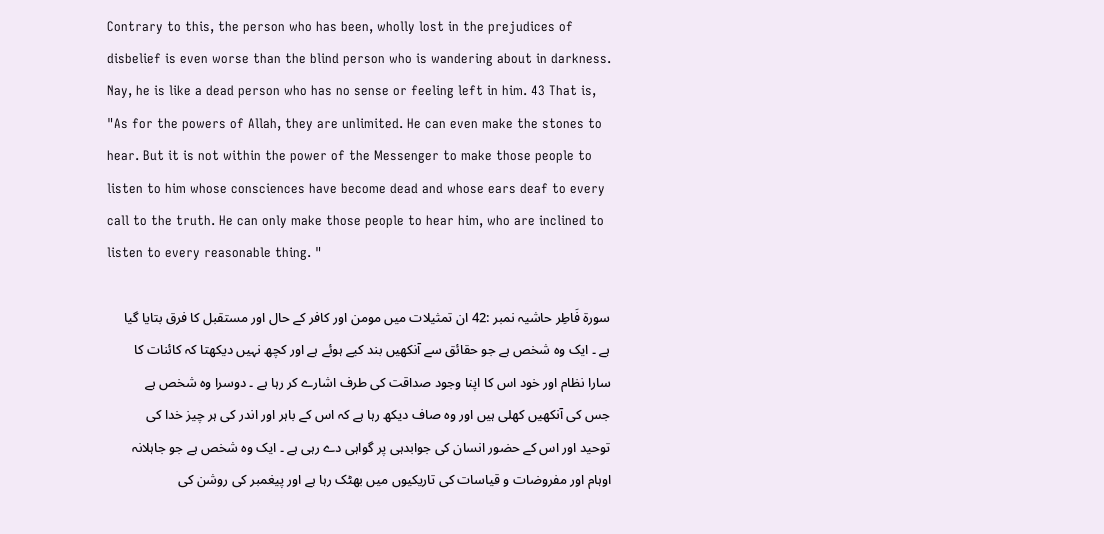Contrary to this, the person who has been, wholly lost in the prejudices of disbelief is even worse than the blind person who is wandering about in darkness. Nay, he is like a dead person who has no sense or feeling left in him. 43 That is, "As for the powers of Allah, they are unlimited. He can even make the stones to hear. But it is not within the power of the Messenger to make those people to listen to him whose consciences have become dead and whose ears deaf to every call to the truth. He can only make those people to hear him, who are inclined to listen to every reasonable thing. "

سورة فَاطِر حاشیہ نمبر :42 ان تمثیلات میں مومن اور کافر کے حال اور مستقبل کا فرق بتایا گیا ہے ۔ ایک وہ شخص ہے جو حقائق سے آنکھیں بند کیے ہوئے ہے اور کچھ نہیں دیکھتا کہ کائنات کا سارا نظام اور خود اس کا اپنا وجود صداقت کی طرف اشارے کر رہا ہے ۔ دوسرا وہ شخص ہے جس کی آنکھیں کھلی ہیں اور وہ صاف دیکھ رہا ہے کہ اس کے باہر اور اندر کی ہر چیز خدا کی توحید اور اس کے حضور انسان کی جوابدہی پر گواہی دے رہی ہے ۔ ایک وہ شخص ہے جو جاہلانہ اوہام اور مفروضات و قیاسات کی تاریکیوں میں بھٹک رہا ہے اور پیغمبر کی روشن کی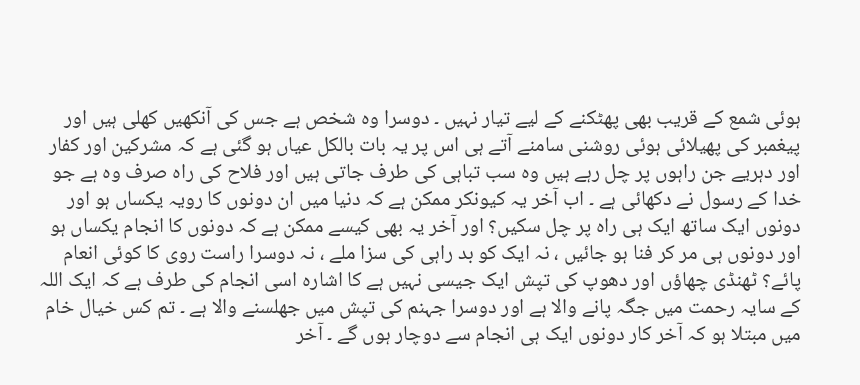ہوئی شمع کے قریب بھی پھٹکنے کے لیے تیار نہیں ۔ دوسرا وہ شخص ہے جس کی آنکھیں کھلی ہیں اور پیغمبر کی پھیلائی ہوئی روشنی سامنے آتے ہی اس پر یہ بات بالکل عیاں ہو گئی ہے کہ مشرکین اور کفار اور دہریے جن راہوں پر چل رہے ہیں وہ سب تباہی کی طرف جاتی ہیں اور فلاح کی راہ صرف وہ ہے جو خدا کے رسول نے دکھائی ہے ۔ اب آخر یہ کیونکر ممکن ہے کہ دنیا میں ان دونوں کا رویہ یکساں ہو اور دونوں ایک ساتھ ایک ہی راہ پر چل سکیں؟ اور آخر یہ بھی کیسے ممکن ہے کہ دونوں کا انجام یکساں ہو اور دونوں ہی مر کر فنا ہو جائیں ، نہ ایک کو بد راہی کی سزا ملے ، نہ دوسرا راست روی کا کوئی انعام پائے؟ ٹھنڈی چھاؤں اور دھوپ کی تپش ایک جیسی نہیں ہے کا اشارہ اسی انجام کی طرف ہے کہ ایک اللہ کے سایہ رحمت میں جگہ پانے والا ہے اور دوسرا جہنم کی تپش میں جھلسنے والا ہے ۔ تم کس خیال خام میں مبتلا ہو کہ آخر کار دونوں ایک ہی انجام سے دوچار ہوں گے ۔ آخر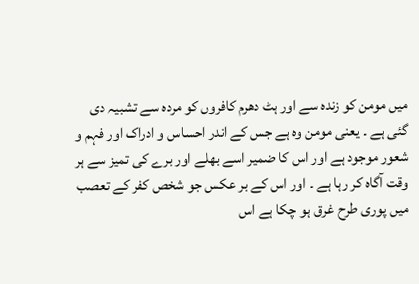میں مومن کو زندہ سے اور ہٹ دھرم کافروں کو مردہ سے تشبیہ دی گئی ہے ۔ یعنی مومن وہ ہے جس کے اندر احساس و ادراک اور فہم و شعور موجود ہے اور اس کا ضمیر اسے بھلے اور برے کی تمیز سے ہر وقت آگاہ کر رہا ہے ۔ اور اس کے بر عکس جو شخص کفر کے تعصب میں پوری طرح غرق ہو چکا ہے اس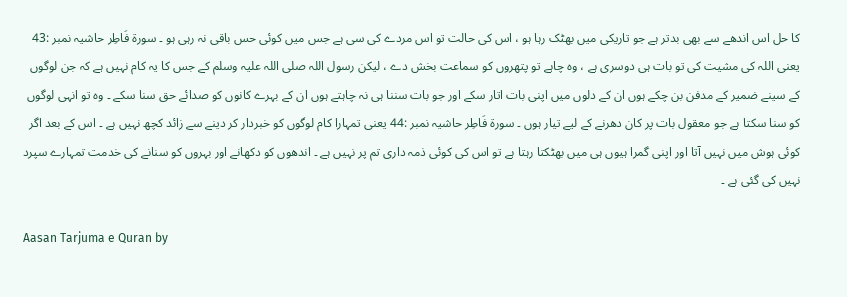کا حل اس اندھے سے بھی بدتر ہے جو تاریکی میں بھٹک رہا ہو ، اس کی حالت تو اس مردے کی سی ہے جس میں کوئی حس باقی نہ رہی ہو ۔ سورة فَاطِر حاشیہ نمبر :43 یعنی اللہ کی مشیت کی تو بات ہی دوسری ہے ، وہ چاہے تو پتھروں کو سماعت بخش دے ، لیکن رسول اللہ صلی اللہ علیہ وسلم کے جس کا یہ کام نہیں ہے کہ جن لوگوں کے سینے ضمیر کے مدفن بن چکے ہوں ان کے دلوں میں اپنی بات اتار سکے اور جو بات سننا ہی نہ چاہتے ہوں ان کے بہرے کانوں کو صدائے حق سنا سکے ۔ وہ تو انہی لوگوں کو سنا سکتا ہے جو معقول بات پر کان دھرنے کے لیے تیار ہوں ۔ سورة فَاطِر حاشیہ نمبر :44 یعنی تمہارا کام لوگوں کو خبردار کر دینے سے زائد کچھ نہیں ہے ۔ اس کے بعد اگر کوئی ہوش میں نہیں آتا اور اپنی گمرا ہیوں ہی میں بھٹکتا رہتا ہے تو اس کی کوئی ذمہ داری تم پر نہیں ہے ۔ اندھوں کو دکھانے اور بہروں کو سنانے کی خدمت تمہارے سپرد نہیں کی گئی ہے ۔

Aasan Tarjuma e Quran by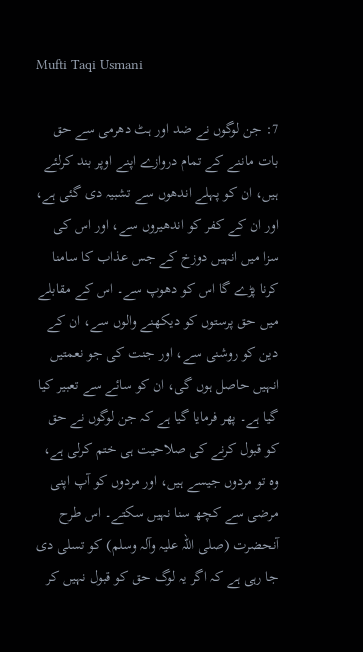Mufti Taqi Usmani

7: جن لوگوں نے ضد اور ہٹ دھرمی سے حق بات ماننے کے تمام دروازے اپنے اوپر بند کرلئے ہیں، ان کو پہلے اندھوں سے تشبیہ دی گئی ہے، اور ان کے کفر کو اندھیروں سے، اور اس کی سزا میں انہیں دوزخ کے جس عذاب کا سامنا کرنا پڑے گا اس کو دھوپ سے۔ اس کے مقابلے میں حق پرستوں کو دیکھنے والوں سے، ان کے دین کو روشنی سے، اور جنت کی جو نعمتیں انہیں حاصل ہوں گی، ان کو سائے سے تعبیر کیا گیا ہے۔ پھر فرمایا گیا ہے کہ جن لوگوں نے حق کو قبول کرنے کی صلاحیت ہی ختم کرلی ہے، وہ تو مردوں جیسے ہیں، اور مردوں کو آپ اپنی مرضی سے کچھ سنا نہیں سکتے۔ اس طرح آنحضرت (صلی اللہ علیہ وآلہ وسلم) کو تسلی دی جا رہی ہے کہ اگر یہ لوگ حق کو قبول نہیں کر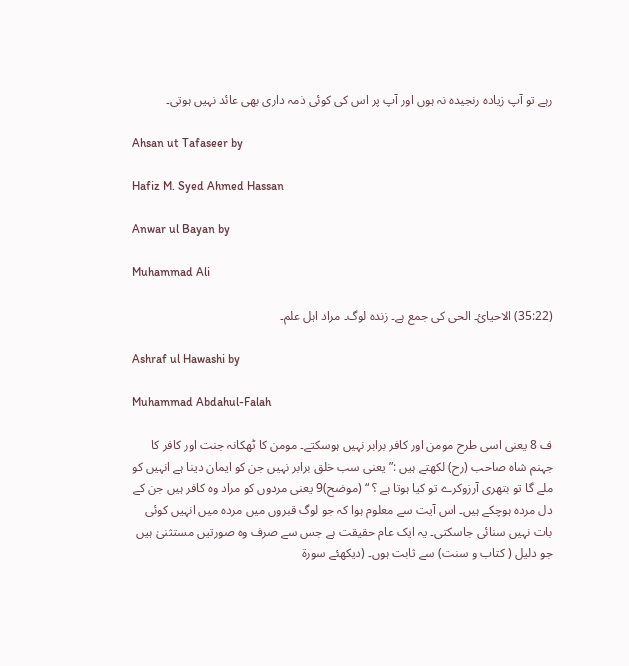رہے تو آپ زیادہ رنجیدہ نہ ہوں اور آپ پر اس کی کوئی ذمہ داری بھی عائد نہیں ہوتی۔

Ahsan ut Tafaseer by

Hafiz M. Syed Ahmed Hassan

Anwar ul Bayan by

Muhammad Ali

(35:22) الاحیائ۔ الحی کی جمع ہے۔ زندہ لوگ۔ مراد اہل علم۔

Ashraf ul Hawashi by

Muhammad Abdahul-Falah

ف 8 یعنی اسی طرح مومن اور کافر برابر نہیں ہوسکتے۔ مومن کا ٹھکانہ جنت اور کافر کا جہنم شاہ صاحب (رح) لکھتے ہیں :” یعنی سب خلق برابر نہیں جن کو ایمان دینا ہے انہیں کو ملے گا تو بتھری آرزوکرے تو کیا ہوتا ہے ؟ “ (موضح)9 یعنی مردوں کو مراد وہ کافر ہیں جن کے دل مردہ ہوچکے ہیں۔ اس آیت سے معلوم ہوا کہ جو لوگ قبروں میں مردہ میں انہیں کوئی بات نہیں سنائی جاسکتی۔ یہ ایک عام حقیقت ہے جس سے صرف وہ صورتیں مستثنیٰ ہیں جو دلیل ( کتاب و سنت) سے ثابت ہوں۔ (دیکھئے سورة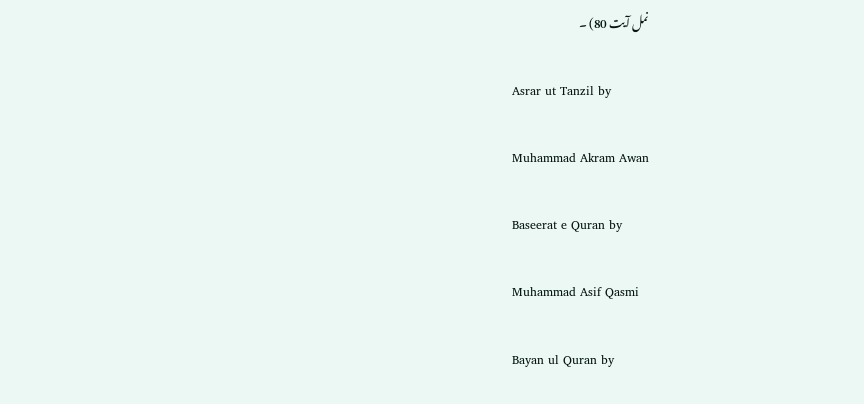نمل آیت 80) ۔

Asrar ut Tanzil by

Muhammad Akram Awan

Baseerat e Quran by

Muhammad Asif Qasmi

Bayan ul Quran by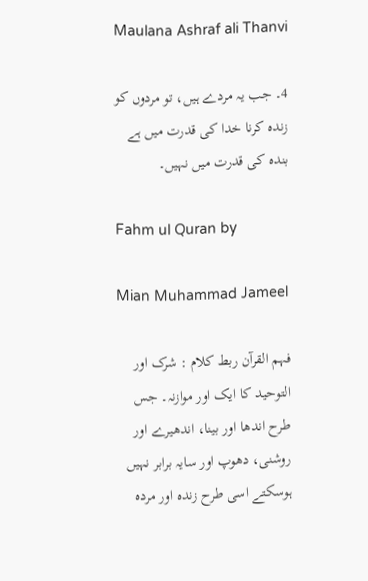Maulana Ashraf ali Thanvi

4۔ جب یہ مردے ہیں، تو مردوں کو زندہ کرنا خدا کی قدرت میں ہے بندہ کی قدرت میں نہیں۔

Fahm ul Quran by

Mian Muhammad Jameel

فہم القرآن ربط کلام : شرک اور التوحید کا ایک اور موازنہ۔ جس طرح اندھا اور بینا، اندھیرے اور روشنی، دھوپ اور سایہ برابر نہیں ہوسکتے اسی طرح زندہ اور مردہ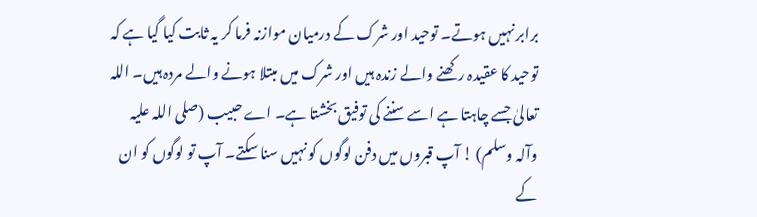برابر نہیں ہوتے۔ توحید اور شرک کے درمیان موازنہ فرما کر یہ ثابت کیا گیا ہے کہ توحید کا عقیدہ رکھنے والے زندہ ہیں اور شرک میں مبتلا ہونے والے مردہ ہیں۔ اللہ تعالیٰ جسے چاہتا ہے اسے سننے کی توفیق بخشتا ہے۔ اے حبیب (صلی اللہ علیہ وآلہ وسلم) ! آپ قبروں میں دفن لوگوں کو نہیں سنا سکتے۔ آپ تو لوگوں کو ان کے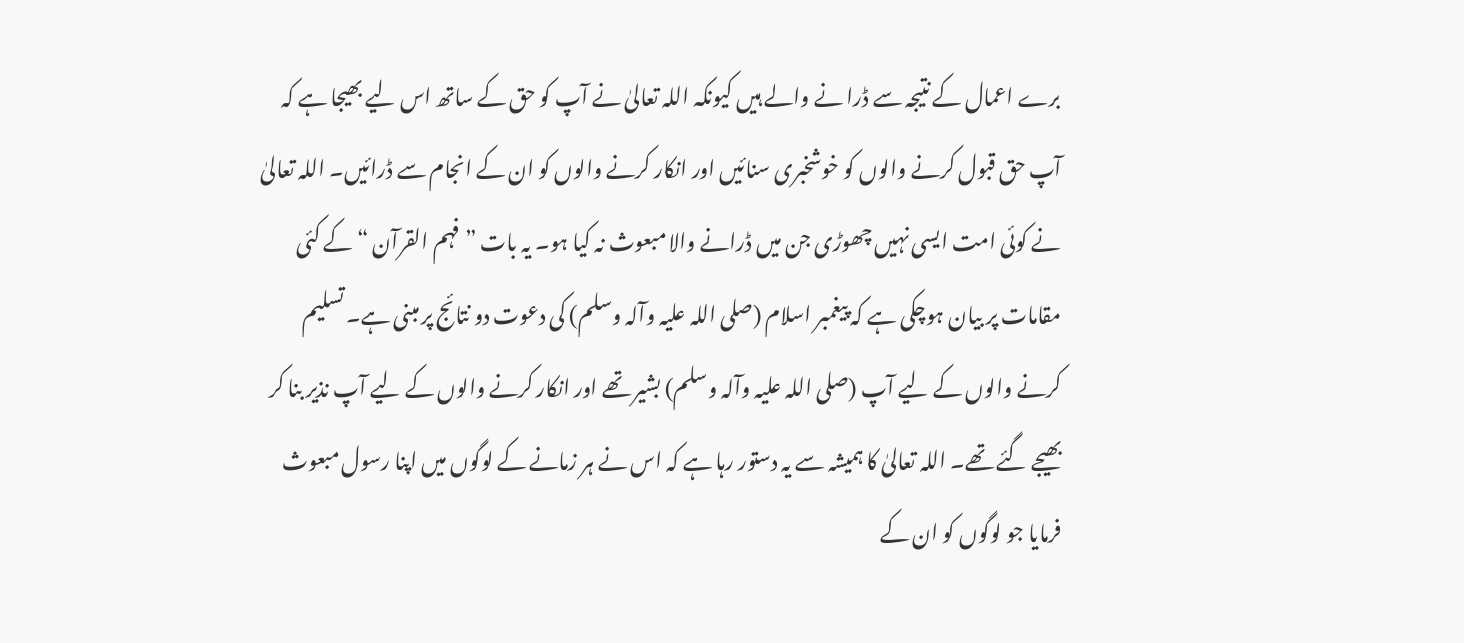برے اعمال کے نتیجہ سے ڈرا نے والے ہیں کیونکہ اللہ تعالیٰ نے آپ کو حق کے ساتھ اس لیے بھیجا ہے کہ آپ حق قبول کرنے والوں کو خوشخبری سنائیں اور انکار کرنے والوں کو ان کے انجام سے ڈرائیں۔ اللہ تعالیٰ نے کوئی امت ایسی نہیں چھوڑی جن میں ڈرانے والا مبعوث نہ کیا ہو۔ یہ بات ” فہم القرآن “ کے کئی مقامات پر بیان ہوچکی ہے کہ پیغمبر اسلام (صلی اللہ علیہ وآلہ وسلم) کی دعوت دو نتائج پر مبنی ہے۔ تسلیم کرنے والوں کے لیے آپ (صلی اللہ علیہ وآلہ وسلم) بشیر تھے اور انکار کرنے والوں کے لیے آپ نذیر بنا کر بھیجے گئے تھے۔ اللہ تعالیٰ کا ہمیشہ سے یہ دستور رہا ہے کہ اس نے ہر زمانے کے لوگوں میں اپنا رسول مبعوث فرمایا جو لوگوں کو ان کے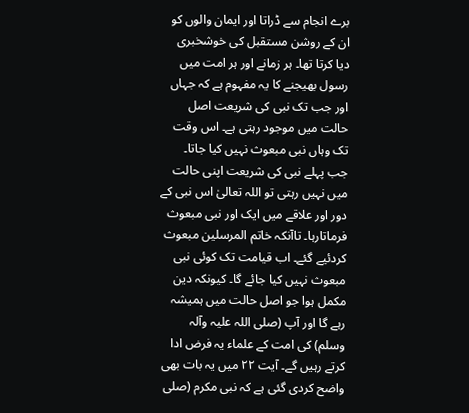برے انجام سے ڈراتا اور ایمان والوں کو ان کے روشن مستقبل کی خوشخبری دیا کرتا تھا۔ ہر زمانے اور ہر امت میں رسول بھیجنے کا یہ مفہوم ہے کہ جہاں اور جب تک نبی کی شریعت اصل حالت میں موجود رہتی ہے۔ اس وقت تک وہاں نبی مبعوث نہیں کیا جاتا۔ جب پہلے نبی کی شریعت اپنی حالت میں نہیں رہتی تو اللہ تعالیٰ اس نبی کے دور اور علاقے میں ایک اور نبی مبعوث فرماتارہا۔ تاآنکہ خاتم المرسلین مبعوث کردئیے گئے۔ اب قیامت تک کوئی نبی مبعوث نہیں کیا جائے گا۔ کیونکہ دین مکمل ہوا جو اصل حالت میں ہمیشہ رہے گا اور آپ (صلی اللہ علیہ وآلہ وسلم) کی امت کے علماء یہ فرض ادا کرتے رہیں گے۔ آیت ٢٢ میں یہ بات بھی واضح کردی گئی ہے کہ نبی مکرم (صلی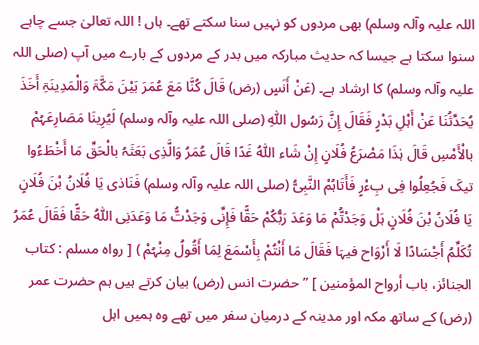اللہ علیہ وآلہ وسلم) بھی مردوں کو نہیں سنا سکتے تھے۔ ہاں ! اللہ تعالیٰ جسے چاہے سنوا سکتا ہے جیسا کہ حدیث مبارکہ میں بدر کے مردوں کے بارے میں آپ (صلی اللہ علیہ وآلہ وسلم) کا ارشاد ہے۔ (عَنْ أَنَسٍ (رض) قَالَ کُنَّا مَعَ عُمَرَ بَیْنَ مَکَّۃَ وَالْمَدِینَۃِ أَخَذَ یُحَدِّثُنَا عَنْ أَہْلِ بَدْرٍ فَقَالَ إِنَّ رَسُول اللّٰہِ (صلی اللہ علیہ وآلہ وسلم) لَیُرِینَا مَصَارِعَہُمْ بالْأَمْسِ قَالَ ہٰذَا مَصْرَعُ فُلَانٍ إِنْ شَاء اللّٰہُ غَدًا قَالَ عُمَرُ وَالَّذِی بَعَثَہُ بالْحَقِّ مَا أَخْطَءُوا تیکَ فَجُعِلُوا فِی بِءْرٍ فَأَتَاہُمْ النَّبِیُّ (صلی اللہ علیہ وآلہ وسلم) فَنَادٰی یَا فُلَانُ بْنَ فُلَانٍ یَا فُلَانُ بْنَ فُلَانٍ ہَلْ وَجَدْتُّمْ مَا وَعَدَ رَبُّکُمْ حَقًّا فَإِنِّی وَجَدْتُّ مَا وَعَدَنِی اللّٰہُ حَقًّا فَقَالَ عُمَرُ تُکَلِّمُ أَجْسَادًا لَا أَرْوَاح فیہَا فَقَالَ مَا أَنْتُمْ بِأَسْمَعَ لِمَا أَقُولُ مِنْہُمْ ) [ رواہ مسلم : کتاب الجنائز، باب أرواح المؤمنین ] ” حضرت انس (رض) بیان کرتے ہیں ہم حضرت عمر (رض) کے ساتھ مکہ اور مدینہ کے درمیان سفر میں تھے وہ ہمیں اہل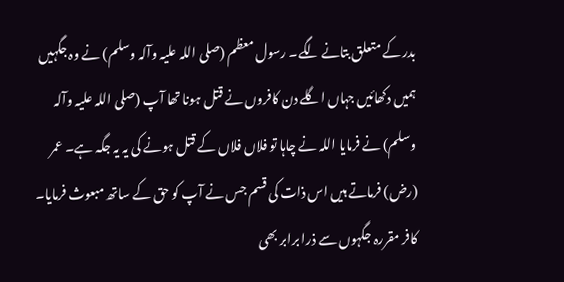بدر کے متعلق بتانے لگے۔ رسول معظم (صلی اللہ علیہ وآلہ وسلم) نے وہ جگہیں ہمیں دکھائیں جہاں اگلے دن کافروں نے قتل ہونا تھا آپ (صلی اللہ علیہ وآلہ وسلم) نے فرمایا اللہ نے چاہا تو فلاں فلاں کے قتل ہونے کی یہ یہ جگہ ہے۔ عمر (رض) فرماتے ہیں اس ذات کی قسم جس نے آپ کو حق کے ساتھ مبعوث فرمایا۔ کافر مقررہ جگہوں سے ذرا برابر بھی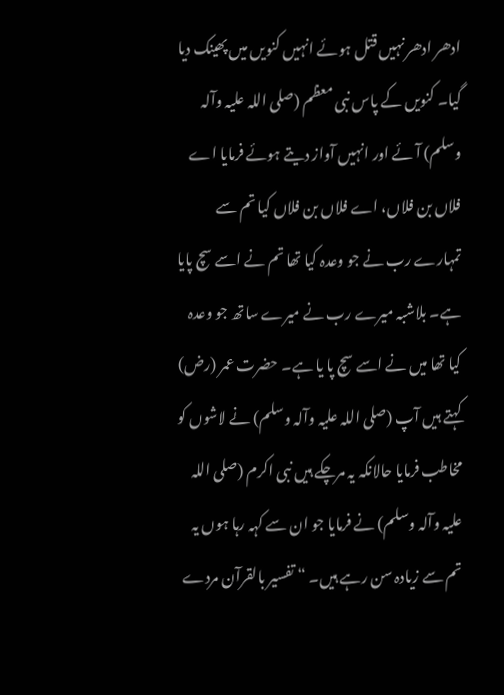ادھر ادھر نہیں قتل ہوئے انہیں کنویں میں پھینک دیا گیا۔ کنویں کے پاس نبی معظم (صلی اللہ علیہ وآلہ وسلم) آئے اور انہیں آواز دیتے ہوئے فرمایا اے فلاں بن فلاں، اے فلاں بن فلاں کیا تم سے تمہارے رب نے جو وعدہ کیا تھا تم نے اسے سچ پایا ہے۔ بلاشبہ میرے رب نے میرے ساتھ جو وعدہ کیا تھا میں نے اسے سچ پا یا ہے۔ حضرت عمر (رض) کہتے ہیں آپ (صلی اللہ علیہ وآلہ وسلم) نے لاشوں کو مخاطب فرمایا حالانکہ یہ مرچکے ہیں نبی اکرم (صلی اللہ علیہ وآلہ وسلم) نے فرمایا جو ان سے کہہ رہا ہوں یہ تم سے زیادہ سن رہے ہیں۔ “ تفسیر بالقرآن مردے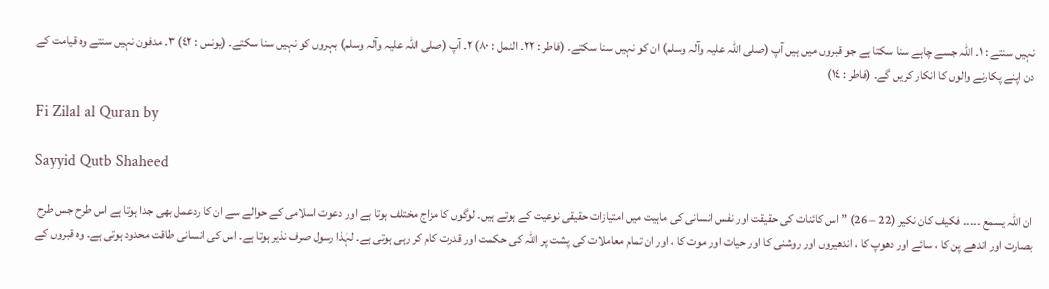نہیں سنتے : ١۔ اللہ جسے چاہے سنا سکتا ہے جو قبروں میں ہیں آپ (صلی اللہ علیہ وآلہ وسلم) ان کو نہیں سنا سکتے۔ (فاطر : ٢٢۔ النمل : ٨٠) ٢۔ آپ (صلی اللہ علیہ وآلہ وسلم) بہروں کو نہیں سنا سکتے۔ (یونس : ٤٢) ٣۔ مدفون نہیں سنتے وہ قیامت کے دن اپنے پکارنے والوں کا انکار کریں گے۔ (فاطر : ١٤)

Fi Zilal al Quran by

Sayyid Qutb Shaheed

ان اللہ یسمع ۔۔۔۔۔ فکیف کان نکیر (22 – 26) ” اس کائنات کی حقیقت اور نفس انسانی کی ماہیت میں امتیازات حقیقی نوعیت کے ہوتے ہیں۔ لوگوں کا مزاج مختلف ہوتا ہے اور دعوت اسلامی کے حوالے سے ان کا ردعمل بھی جدا ہوتا ہے اس طرح جس طرح بصارت اور اندھے پن کا ، سائے اور دھوپ کا ، اندھیروں اور روشنی کا اور حیات اور موت کا ، اور ان تمام معاملات کی پشت پر اللہ کی حکمت اور قدرت کام کر رہی ہوتی ہے۔ لہٰذا رسول صرف نذیر ہوتا ہے۔ اس کی انسانی طاقت محدود ہوتی ہے۔ وہ قبروں کے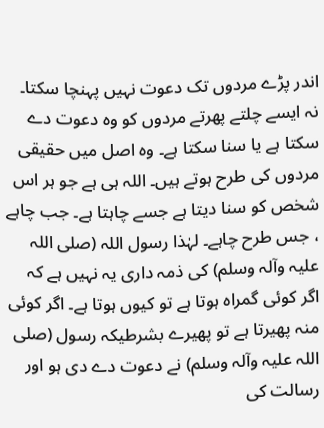اندر پڑے مردوں تک دعوت نہیں پہنچا سکتا۔ نہ ایسے چلتے پھرتے مردوں کو وہ دعوت دے سکتا ہے یا سنا سکتا ہے۔ وہ اصل میں حقیقی مردوں کی طرح ہوتے ہیں۔ اللہ ہی ہے جو ہر اس شخص کو سنا دیتا ہے جسے چاہتا ہے۔ جب چاہے ، جس طرح چاہے۔ لہٰذا رسول اللہ (صلی اللہ علیہ وآلہ وسلم) کی ذمہ داری یہ نہیں ہے کہ اگر کوئی گمراہ ہوتا ہے تو کیوں ہوتا ہے۔ اگر کوئی منہ پھیرتا ہے تو پھیرے بشرطیکہ رسول (صلی اللہ علیہ وآلہ وسلم) نے دعوت دے دی ہو اور رسالت کی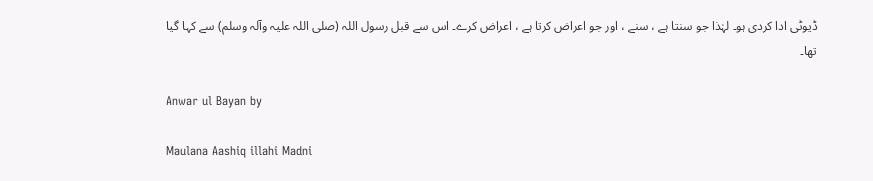ڈیوٹی ادا کردی ہو۔ لہٰذا جو سنتا ہے ، سنے ، اور جو اعراض کرتا ہے ، اعراض کرے۔ اس سے قبل رسول اللہ (صلی اللہ علیہ وآلہ وسلم) سے کہا گیا تھا۔

Anwar ul Bayan by

Maulana Aashiq illahi Madni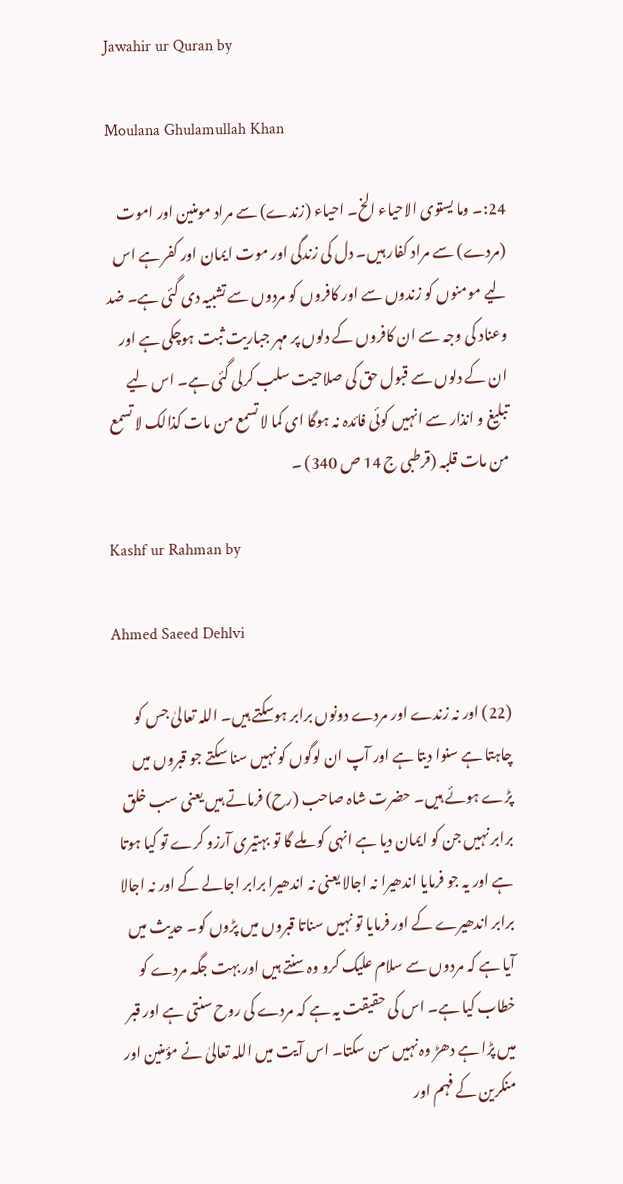Jawahir ur Quran by

Moulana Ghulamullah Khan

24:۔ وما یستوی الاحیاء الخ۔ احیاء (زندے) سے مراد مومنین اور اموت (مردے) سے مراد کفار ہیں۔ دل کی زندگی اور موت ایمان اور کفر ہے اس لیے مومنوں کو زندوں سے اور کافروں کو مردوں سے تشبیہ دی گئی ہے۔ ضد وعناد کی وجہ سے ان کافروں کے دلوں پر مہر جباریت ثبت ہوچکی ہے اور ان کے دلوں سے قبول حق کی صلاحیت سلب کرلی گئی ہے۔ اس لیے تبلیغ و انذار سے انہیں کوئی فائدہ نہ ہوگا ای کما لا تسمع من مات کذالک لا تسمع من مات قلبہ (قرطبی ج 14 ص 340) ۔

Kashf ur Rahman by

Ahmed Saeed Dehlvi

(22) اور نہ زندے اور مردے دونوں برابر ہوسکتے ہیں۔ اللہ تعالیٰ جس کو چاہتا ہے سنوا دیتا ہے اور آپ ان لوگوں کو نہیں سنا سکتے جو قبروں میں پڑے ہوئے ہیں۔ حضرت شاہ صاحب (رح) فرماتے ہیں یعنی سب خلق برابر نہیں جن کو ایمان دیا ہے انہی کو ملے گا تو بہتیری آرزو کرے تو کیا ہوتا ہے اور یہ جو فرمایا اندھیرا نہ اجالا یعنی نہ اندھیرا برابر اجالے کے اور نہ اجالا برابر اندھیرے کے اور فرمایا تو نہیں سناتا قبروں میں پڑوں کو۔ حدیث میں آیا ہے کہ مردوں سے سلام علیک کرو وہ سنتے ہیں اور بہت جگہ مردے کو خطاب کیا ہے۔ اس کی حقیقت یہ ہے کہ مردے کی روح سنتی ہے اور قبر میں پڑا ہے دھڑ وہ نہیں سن سکتا۔ اس آیت میں اللہ تعالیٰ نے مؤمنین اور منکرین کے فہم اور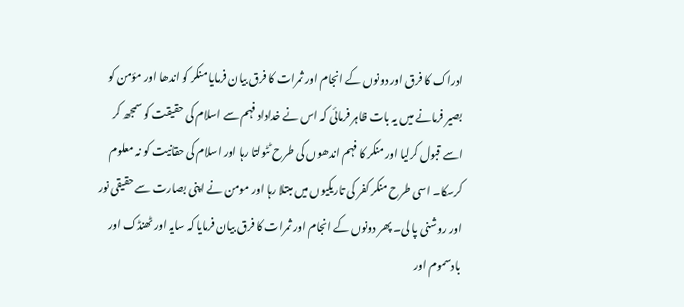ادراک کا فرق اور دونوں کے انجام اور ثمرات کا فرق بیان فرمایا منکر کو اندھا اور مؤمن کو بصیر فرمانے میں یہ بات ظاہر فرمائی کہ اس نے خداداد فہم سے اسلام کی حقیقت کو سمجھ کر اسے قبول کرلیا اور منکر کا فہم اندھوں کی طرح ٹٹولتا رہا اور اسلام کی حقانیت کو نہ معلوم کرسکا۔ اسی طرح منکر کفر کی تاریکیوں میں مبتلا رہا اور مومن نے اپنی بصارت سے حقیقی نور اور روشنی پا لی۔ پھر دونوں کے انجام اور ثمرات کا فرق بیان فرمایا کہ سایہ اور ٹھنڈک اور بادسموم اور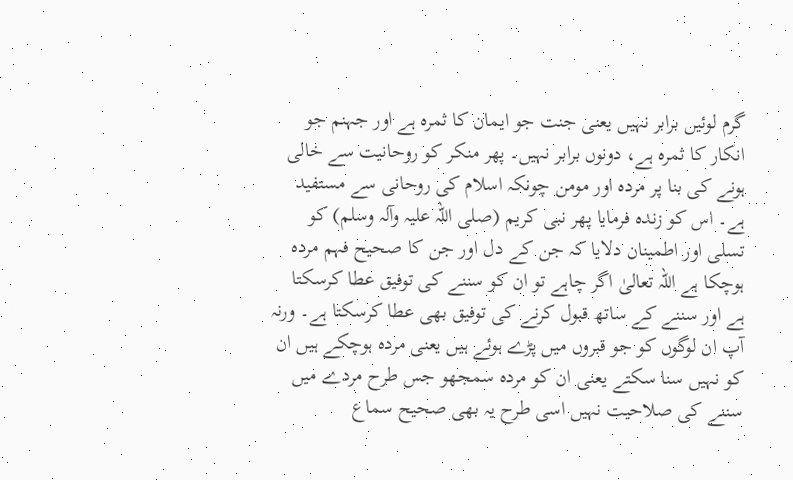گرم لوئیں برابر نہیں یعنی جنت جو ایمان کا ثمرہ ہے اور جہنم جو انکار کا ثمرہ ہے، دونوں برابر نہیں۔ پھر منکر کو روحانیت سے خالی ہونے کی بنا پر مردہ اور مومن چونکہ اسلام کی روحانی سے مستفید ہے۔ اس کو زندہ فرمایا پھر نبی کریم (صلی اللہ علیہ وآلہ وسلم) کو تسلی اور اطمینان دلایا کہ جن کے دل اور جن کا صحیح فہم مردہ ہوچکا ہے اللہ تعالیٰ اگر چاہے تو ان کو سننے کی توفیق عطا کرسکتا ہے اور سننے کے ساتھ قبول کرنے کی توفیق بھی عطا کرسکتا ہے۔ ورنہ آپ ان لوگوں کو جو قبروں میں پڑے ہوئے ہیں یعنی مردہ ہوچکے ہیں ان کو نہیں سنا سکتے یعنی ان کو مردہ سمجھو جس طرح مردے میں سننے کی صلاحیت نہیں اسی طرح یہ بھی صحیح سماع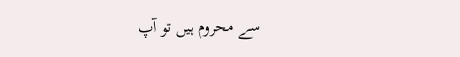سے محروم ہیں تو آپ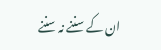ان کے سننے نہ سننے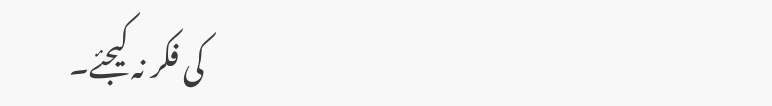کی فکر نہ کیجئے۔